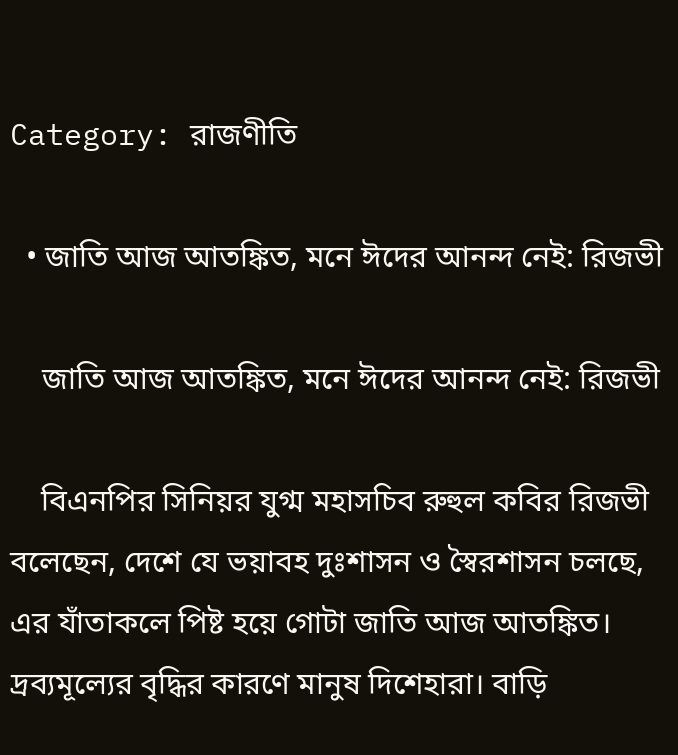Category: রাজণীতি

  • জাতি আজ আতঙ্কিত, মনে ঈদের আনন্দ নেই: রিজভী

    জাতি আজ আতঙ্কিত, মনে ঈদের আনন্দ নেই: রিজভী

    বিএনপির সিনিয়র যুগ্ম মহাসচিব রুহুল কবির রিজভী বলেছেন, দেশে যে ভয়াবহ দুঃশাসন ও স্বৈরশাসন চলছে, এর যাঁতাকলে পিষ্ট হয়ে গোটা জাতি আজ আতঙ্কিত। দ্রব্যমূল্যের বৃদ্ধির কারণে মানুষ দিশেহারা। বাড়ি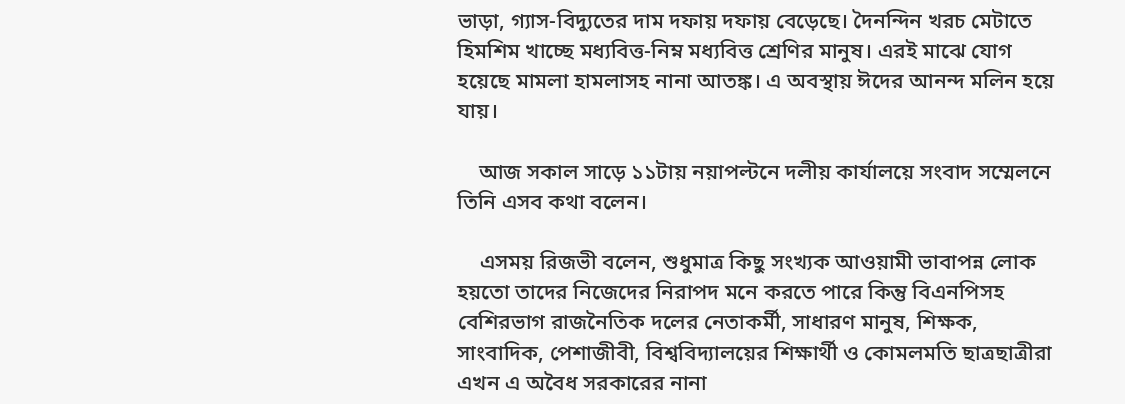ভাড়া, গ্যাস-বিদ্যুতের দাম দফায় দফায় বেড়েছে। দৈনন্দিন খরচ মেটাতে হিমশিম খাচ্ছে মধ্যবিত্ত-নিম্ন মধ্যবিত্ত শ্রেণির মানুষ। এরই মাঝে যোগ হয়েছে মামলা হামলাসহ নানা আতঙ্ক। এ অবস্থায় ঈদের আনন্দ মলিন হয়ে যায়।

    আজ সকাল সাড়ে ১১টায় নয়াপল্টনে দলীয় কার্যালয়ে সংবাদ সম্মেলনে তিনি এসব কথা বলেন।

    এসময় রিজভী বলেন, শুধুমাত্র কিছু সংখ্যক আওয়ামী ভাবাপন্ন লোক হয়তো তাদের নিজেদের নিরাপদ মনে করতে পারে কিন্তু বিএনপিসহ বেশিরভাগ রাজনৈতিক দলের নেতাকর্মী, সাধারণ মানুষ, শিক্ষক, সাংবাদিক, পেশাজীবী, বিশ্ববিদ্যালয়ের শিক্ষার্থী ও কোমলমতি ছাত্রছাত্রীরা এখন এ অবৈধ সরকারের নানা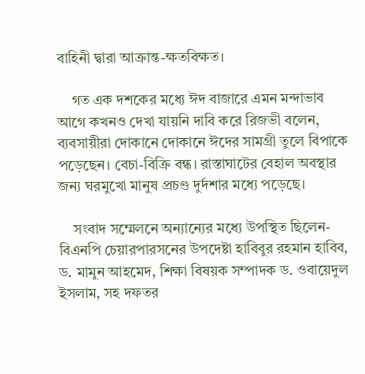বাহিনী দ্বারা আক্রান্ত-ক্ষতবিক্ষত।

    গত এক দশকের মধ্যে ঈদ বাজারে এমন মন্দাভাব আগে কখনও দেখা যায়নি দাবি করে রিজভী বলেন, ব্যবসায়ীরা দোকানে দোকানে ঈদের সামগ্রী তুলে বিপাকে পড়েছেন। বেচা-বিক্রি বন্ধ। রাস্তাঘাটের বেহাল অবস্থার জন্য ঘরমুখো মানুষ প্রচণ্ড দুর্দশার মধ্যে পড়েছে।

    সংবাদ সম্মেলনে অন্যান্যের মধ্যে উপস্থিত ছিলেন- বিএনপি চেয়ারপারসনের উপদেষ্টা হাবিবুর রহমান হাবিব, ড. মামুন আহমেদ, শিক্ষা বিষয়ক সম্পাদক ড. ওবায়েদুল ইসলাম, সহ দফতর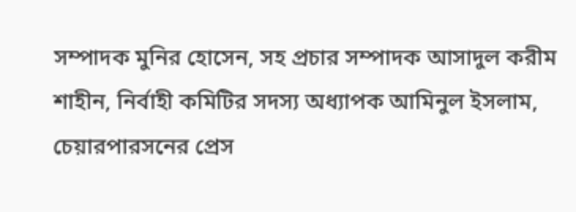সম্পাদক মুনির হোসেন, সহ প্রচার সম্পাদক আসাদুল করীম শাহীন, নির্বাহী কমিটির সদস্য অধ্যাপক আমিনুল ইসলাম, চেয়ারপারসনের প্রেস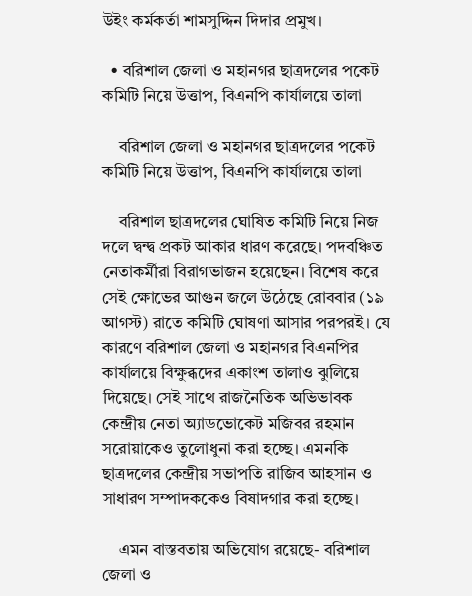উইং কর্মকর্তা শামসুদ্দিন দিদার প্রমুখ।

  • বরিশাল জেলা ও মহানগর ছাত্রদলের পকেট কমিটি নিয়ে উত্তাপ, বিএনপি কার্যালয়ে তালা

    বরিশাল জেলা ও মহানগর ছাত্রদলের পকেট কমিটি নিয়ে উত্তাপ, বিএনপি কার্যালয়ে তালা

    বরিশাল ছাত্রদলের ঘোষিত কমিটি নিয়ে নিজ দলে দ্বন্দ্ব প্রকট আকার ধারণ করেছে। পদবঞ্চিত নেতাকর্মীরা বিরাগভাজন হয়েছেন। বিশেষ করে সেই ক্ষোভের আগুন জলে উঠেছে রোববার (১৯ আগস্ট) রাতে কমিটি ঘোষণা আসার পরপরই। যে কারণে বরিশাল জেলা ও মহানগর বিএনপির কার্যালয়ে বিক্ষুব্ধদের একাংশ তালাও ঝুলিয়ে দিয়েছে। সেই সাথে রাজনৈতিক অভিভাবক কেন্দ্রীয় নেতা অ্যাডভোকেট মজিবর রহমান সরোয়াকেও তুলোধুনা করা হচ্ছে। এমনকি ছাত্রদলের কেন্দ্রীয় সভাপতি রাজিব আহসান ও সাধারণ সম্পাদককেও বিষাদগার করা হচ্ছে।

    এমন বাস্তবতায় অভিযোগ রয়েছে- বরিশাল জেলা ও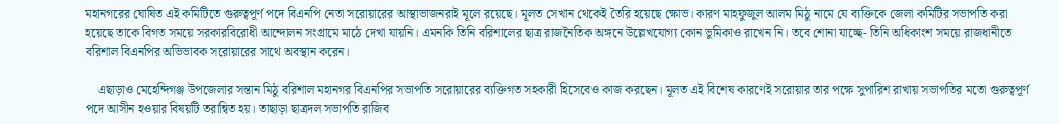মহানগরের ঘোষিত এই কমিটিতে গুরুত্বপূর্ণ পদে বিএনপি নেতা সরোয়ারের আস্থাভাজনরাই মূলে রয়েছে। মূলত সেখান থেকেই তৈরি হয়েছে ক্ষোভ। কারণ মাহফুজুল আলম মিঠু নামে যে ব্যক্তিকে জেলা কমিটির সভাপতি করা হয়েছে তাকে বিগত সময়ে সরকারবিরোধী আন্দোলন সংগ্রামে মাঠে দেখা যায়নি। এমনকি তিনি বরিশালের ছাত্র রাজনৈতিক অঙ্গনে উল্লেখযোগ্য কোন ভুমিকাও রাখেন নি। তবে শোনা যাচ্ছে- তিনি অধিকাংশ সময়ে রাজধানীতে বরিশাল বিএনপির অভিভাবক সরোয়ারের সাথে অবস্থান করেন।

    এছাড়াও মেহেন্দিগঞ্জ উপজেলার সন্তান মিঠু বরিশাল মহানগর বিএনপির সভাপতি সরোয়ারের ব্যক্তিগত সহকারী হিসেবেও কাজ করছেন। মূলত এই বিশেষ কারণেই সরোয়ার তার পক্ষে সুপারিশ রাখায় সভাপতির মতো গুরুত্বপূর্ণ পদে আসীন হওয়ার বিষয়টি তরান্বিত হয়। তাছাড়া ছাত্রদল সভাপতি রাজিব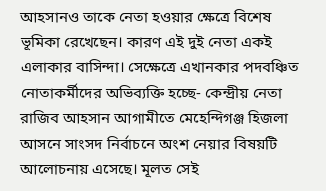আহসানও তাকে নেতা হওয়ার ক্ষেত্রে বিশেষ ভূমিকা রেখেছেন। কারণ এই দুই নেতা একই এলাকার বাসিন্দা। সেক্ষেত্রে এখানকার পদবঞ্চিত নোতাকর্মীদের অভিব্যক্তি হচ্ছে- কেন্দ্রীয় নেতা রাজিব আহসান আগামীতে মেহেন্দিগঞ্জ হিজলা আসনে সাংসদ নির্বাচনে অংশ নেয়ার বিষয়টি আলোচনায় এসেছে। মূলত সেই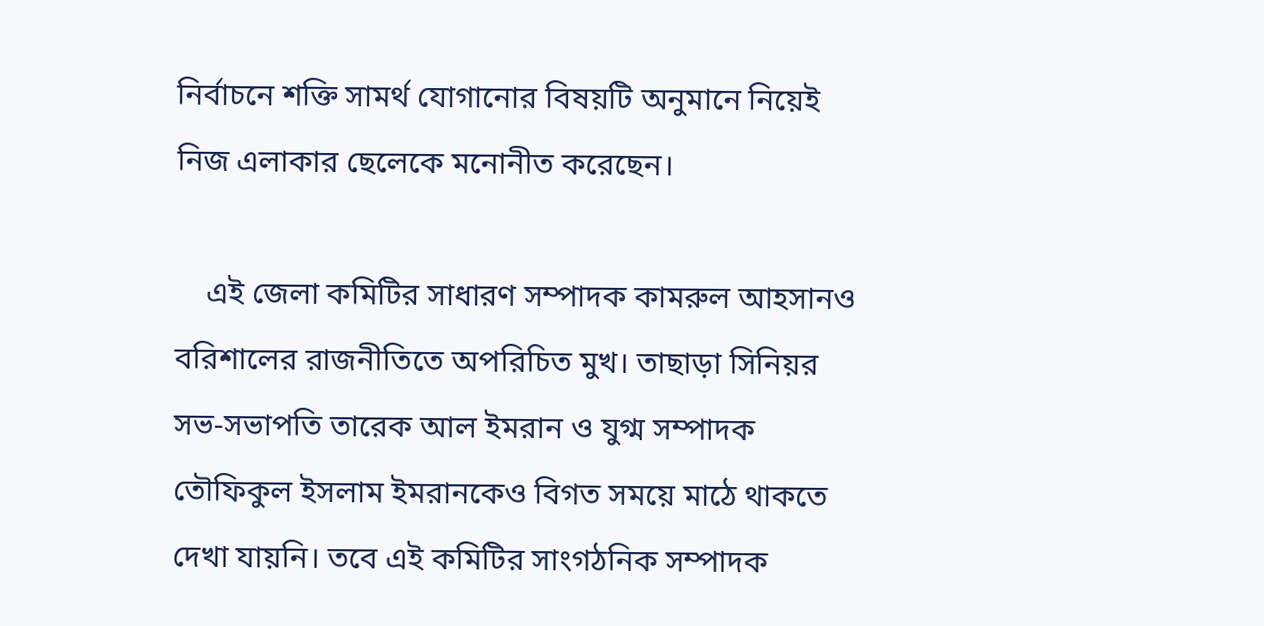নির্বাচনে শক্তি সামর্থ যোগানোর বিষয়টি অনুমানে নিয়েই নিজ এলাকার ছেলেকে মনোনীত করেছেন।

    এই জেলা কমিটির সাধারণ সম্পাদক কামরুল আহসানও বরিশালের রাজনীতিতে অপরিচিত মুখ। তাছাড়া সিনিয়র সভ-সভাপতি তারেক আল ইমরান ও যুগ্ম সম্পাদক তৌফিকুল ইসলাম ইমরানকেও বিগত সময়ে মাঠে থাকতে দেখা যায়নি। তবে এই কমিটির সাংগঠনিক সম্পাদক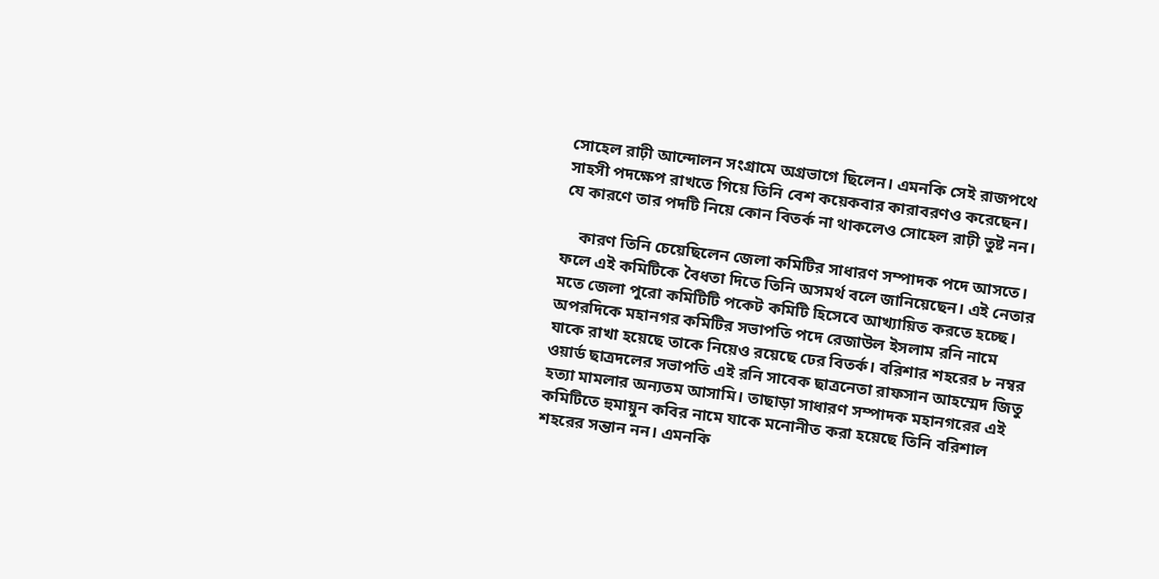সোহেল রাঢ়ী আন্দোলন সংগ্রামে অগ্রভাগে ছিলেন। এমনকি সেই রাজপথে সাহসী পদক্ষেপ রাখতে গিয়ে তিনি বেশ কয়েকবার কারাবরণও করেছেন। যে কারণে তার পদটি নিয়ে কোন বিতর্ক না থাকলেও সোহেল রাঢ়ী তুষ্ট নন।

    কারণ তিনি চেয়েছিলেন জেলা কমিটির সাধারণ সম্পাদক পদে আসতে। ফলে এই কমিটিকে বৈধতা দিতে তিনি অসমর্থ বলে জানিয়েছেন। এই নেতার মতে জেলা পুরো কমিটিটি পকেট কমিটি হিসেবে আখ্যায়িত করতে হচ্ছে। অপরদিকে মহানগর কমিটির সভাপতি পদে রেজাউল ইসলাম রনি নামে যাকে রাখা হয়েছে তাকে নিয়েও রয়েছে ঢের বিতর্ক। বরিশার শহরের ৮ নম্বর ওয়ার্ড ছাত্রদলের সভাপতি এই রনি সাবেক ছাত্রনেতা রাফসান আহম্মেদ জিতু হত্যা মামলার অন্যতম আসামি। তাছাড়া সাধারণ সম্পাদক মহানগরের এই কমিটিতে হুমায়ুন কবির নামে যাকে মনোনীত করা হয়েছে তিনি বরিশাল শহরের সন্তান নন। এমনকি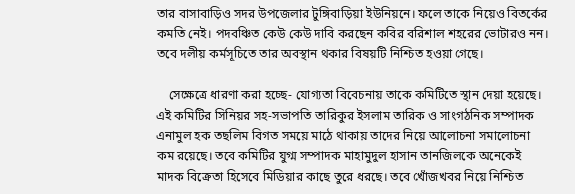তার বাসাবাড়িও সদর উপজেলার টুঙ্গিবাড়িয়া ইউনিয়নে। ফলে তাকে নিয়েও বিতর্কের কমতি নেই। পদবঞ্চিত কেউ কেউ দাবি করছেন কবির বরিশাল শহরের ভোটারও নন। তবে দলীয় কর্মসূচিতে তার অবস্থান থকার বিষয়টি নিশ্চিত হওয়া গেছে।

    সেক্ষেত্রে ধারণা করা হচ্ছে- যোগ্যতা বিবেচনায় তাকে কমিটিতে স্থান দেয়া হয়েছে। এই কমিটির সিনিয়র সহ-সভাপতি তারিকুর ইসলাম তারিক ও সাংগঠনিক সম্পাদক এনামুল হক তছলিম বিগত সময়ে মাঠে থাকায় তাদের নিয়ে আলোচনা সমালোচনা কম রয়েছে। তবে কমিটির যুগ্ম সম্পাদক মাহামুদুল হাসান তানজিলকে অনেকেই মাদক বিক্রেতা হিসেবে মিডিয়ার কাছে তুরে ধরছে। তবে খোঁজখবর নিয়ে নিশ্চিত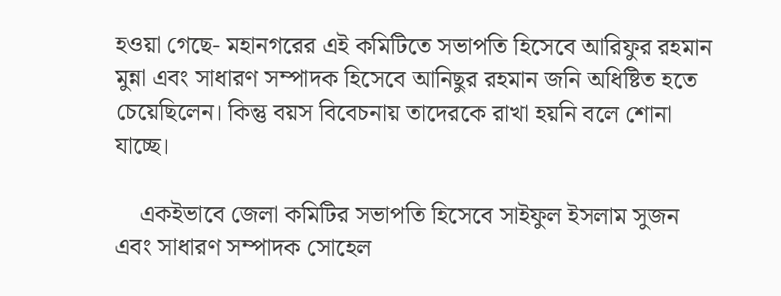হওয়া গেছে- মহানগরের এই কমিটিতে সভাপতি হিসেবে আরিফুর রহমান মুন্না এবং সাধারণ সম্পাদক হিসেবে আনিছুর রহমান জনি অধিষ্টিত হতে চেয়েছিলেন। কিন্তু বয়স বিবেচনায় তাদেরকে রাখা হয়নি বলে শোনা যাচ্ছে।

    একইভাবে জেলা কমিটির সভাপতি হিসেবে সাইফুল ইসলাম সুজন এবং সাধারণ সম্পাদক সোহেল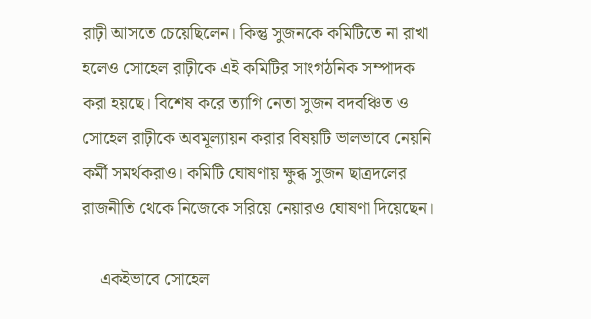রাঢ়ী আসতে চেয়েছিলেন। কিন্তু সুজনকে কমিটিতে না রাখা হলেও সোহেল রাঢ়ীকে এই কমিটির সাংগঠনিক সম্পাদক করা হয়ছে। বিশেষ করে ত্যাগি নেতা সুজন বদবঞ্চিত ও সোহেল রাঢ়ীকে অবমূল্যায়ন করার বিষয়টি ভালভাবে নেয়নি কর্মী সমর্থকরাও। কমিটি ঘোষণায় ক্ষুব্ধ সুজন ছাত্রদলের রাজনীতি থেকে নিজেকে সরিয়ে নেয়ারও ঘোষণা দিয়েছেন।

    একইভাবে সোহেল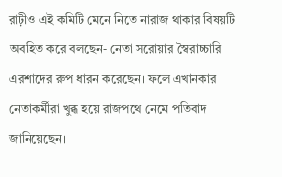রাঢ়ীও এই কমিটি মেনে নিতে নারাজ থাকার বিষয়টি অবহিত করে বলছেন- নেতা সরোয়ার স্বৈরাচ্চারি এরশাদের রুপ ধারন করেছেন। ফলে এখানকার নেতাকর্মীরা খুব্ধ হয়ে রাজপথে নেমে পতিবাদ জানিয়েছেন।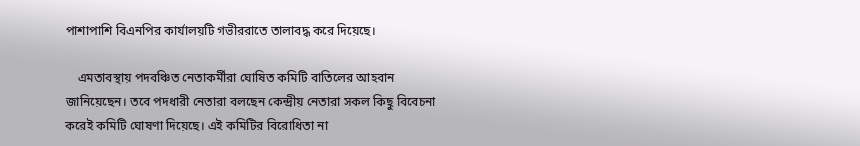পাশাপাশি বিএনপির কার্যালয়টি গভীররাতে তালাবদ্ধ করে দিয়েছে।

    এমতাবস্থায় পদবঞ্চিত নেতাকর্মীরা ঘোষিত কমিটি বাতিলের আহবান জানিয়েছেন। তবে পদধারী নেতারা বলছেন কেন্দ্রীয় নেতারা সকল কিছু বিবেচনা করেই কমিটি ঘোষণা দিয়েছে। এই কমিটির বিরোধিতা না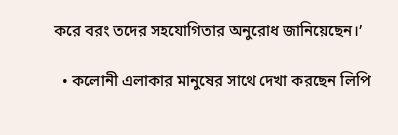করে বরং তদের সহযোগিতার অনুরোধ জানিয়েছেন।’

  • কলোনী এলাকার মানুষের সাথে দেখা করছেন লিপি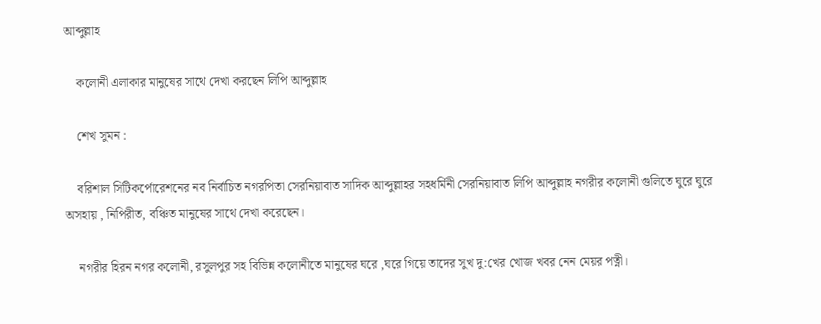আব্দুল্লাহ

    কলোনী এলাকার মানুষের সাথে দেখা করছেন লিপি আব্দুল্লাহ

    শেখ সুমন :

    বরিশাল সিটিকর্পোরেশনের নব নির্বাচিত নগরপিতা সেরনিয়াবাত সাদিক আব্দুল্লাহর সহধর্মিনী সেরনিয়াবাত লিপি আব্দুল্লাহ নগরীর কলোনী গুলিতে ঘুরে ঘুরে অসহায় , নিপিরীত, বঞ্চিত মানুষের সাথে দেখা করেছেন।

    নগরীর হিরন নগর কলোনী, রসুলপুর সহ বিভিন্ন কলোনীতে মানুষের ঘরে ,ঘরে গিয়ে তাদের সুখ দু:খের খোজ খবর নেন মেয়র পত্নী।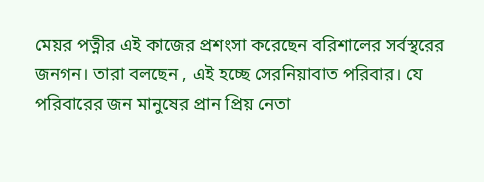মেয়র পত্নীর এই কাজের প্রশংসা করেছেন বরিশালের সর্বস্থরের জনগন। তারা বলছেন , এই হচ্ছে সেরনিয়াবাত পরিবার। যে পরিবারের জন মানুষের প্রান প্রিয় নেতা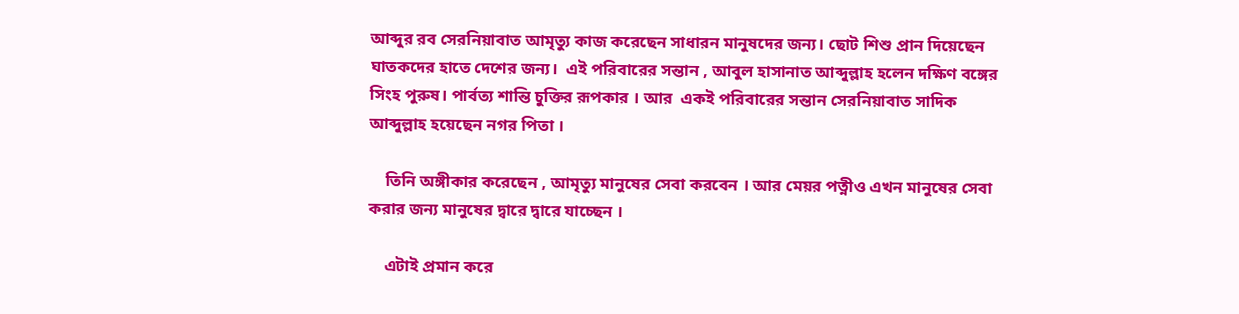আব্দুর রব সেরনিয়াবাত আমৃত্যু কাজ করেছেন সাধারন মানুষদের জন্য। ছোট শিশু প্রান দিয়েছেন  ঘাতকদের হাতে দেশের জন্য।  এই পরিবারের সন্তান , আবুল হাসানাত আব্দুল্লাহ হলেন দক্ষিণ বঙ্গের সিংহ পুরুষ। পার্বত্য শান্তি চুক্তির রূপকার । আর  একই পরিবারের সন্তান সেরনিয়াবাত সাদিক আব্দুল্লাহ হয়েছেন নগর পিতা ।

    তিনি অঙ্গীকার করেছেন , আমৃত্যু মানুষের সেবা করবেন । আর মেয়র পত্নীও এখন মানুষের সেবা করার জন্য মানুষের দ্বারে দ্বারে যাচ্ছেন ।

    এটাই প্রমান করে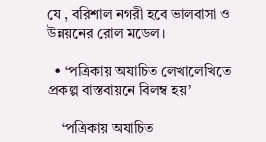যে , বরিশাল নগরী হবে ভালবাসা ও উন্নয়নের রোল মডেল।

  • ‘পত্রিকায় অযাচিত লেখালেখিতে প্রকল্প বাস্তবায়নে বিলম্ব হয়’

    ‘পত্রিকায় অযাচিত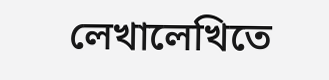লেখালেখিতে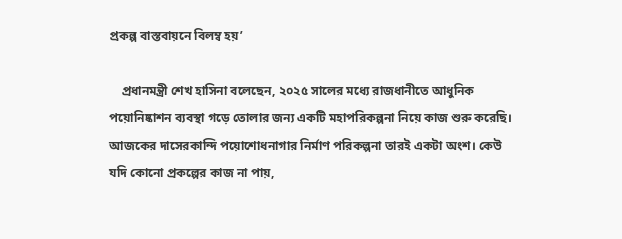প্রকল্প বাস্তবায়নে বিলম্ব হয়’

    প্রধানমন্ত্রী শেখ হাসিনা বলেছেন, ২০২৫ সালের মধ্যে রাজধানীতে আধুনিক পয়োনিষ্কাশন ব্যবস্থা গড়ে তোলার জন্য একটি মহাপরিকল্পনা নিয়ে কাজ শুরু করেছি। আজকের দাসেরকান্দি পয়োশোধনাগার নির্মাণ পরিকল্পনা তারই একটা অংশ। কেউ যদি কোনো প্রকল্পের কাজ না পায়,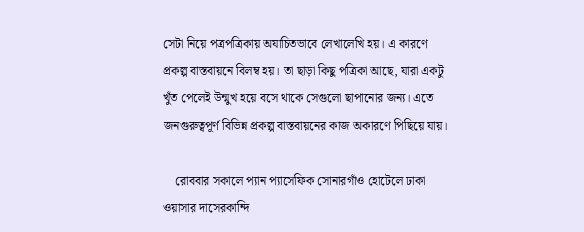সেটা নিয়ে পত্রপত্রিকায় অযাচিতভাবে লেখালেখি হয়। এ কারণে প্রকল্প বাস্তবায়নে বিলম্ব হয়। তা ছাড়া কিছু পত্রিকা আছে, যারা একটু খুঁত পেলেই উন্মুখ হয়ে বসে থাকে সেগুলো ছাপানোর জন্য। এতে জনগুরুত্বপূর্ণ বিভিন্ন প্রকল্প বাস্তবায়নের কাজ অকারণে পিছিয়ে যায়।

    রোববার সকালে প্যান প্যাসেফিক সোনারগাঁও হোটেলে ঢাকা ওয়াসার দাসেরকান্দি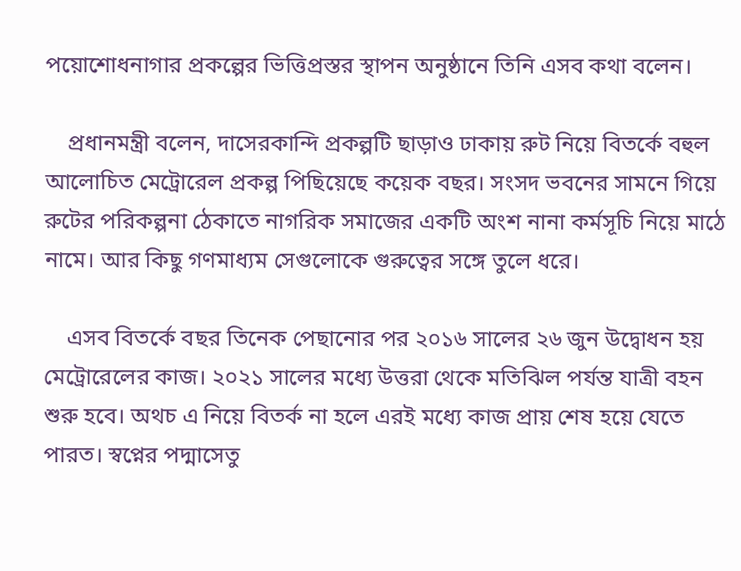পয়োশোধনাগার প্রকল্পের ভিত্তিপ্রস্তর স্থাপন অনুষ্ঠানে তিনি এসব কথা বলেন।

    প্রধানমন্ত্রী বলেন, দাসেরকান্দি প্রকল্পটি ছাড়াও ঢাকায় রুট নিয়ে বিতর্কে বহুল আলোচিত মেট্রোরেল প্রকল্প পিছিয়েছে কয়েক বছর। সংসদ ভবনের সামনে গিয়ে রুটের পরিকল্পনা ঠেকাতে নাগরিক সমাজের একটি অংশ নানা কর্মসূচি নিয়ে মাঠে নামে। আর কিছু গণমাধ্যম সেগুলোকে গুরুত্বের সঙ্গে তুলে ধরে।

    এসব বিতর্কে বছর তিনেক পেছানোর পর ২০১৬ সালের ২৬ জুন উদ্বোধন হয় মেট্রোরেলের কাজ। ২০২১ সালের মধ্যে উত্তরা থেকে মতিঝিল পর্যন্ত যাত্রী বহন শুরু হবে। অথচ এ নিয়ে বিতর্ক না হলে এরই মধ্যে কাজ প্রায় শেষ হয়ে যেতে পারত। স্বপ্নের পদ্মাসেতু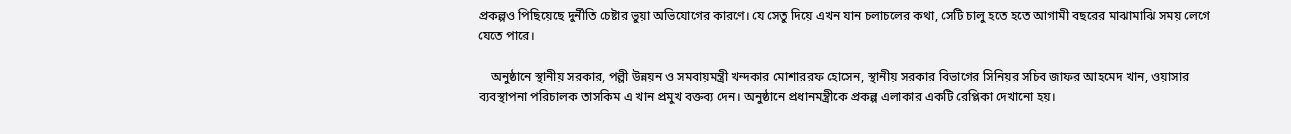প্রকল্পও পিছিয়েছে দুর্নীতি চেষ্টার ভুয়া অভিযোগের কারণে। যে সেতু দিয়ে এখন যান চলাচলের কথা, সেটি চালু হতে হতে আগামী বছরের মাঝামাঝি সময় লেগে যেতে পারে।

    অনুষ্ঠানে স্থানীয় সরকার, পল্লী উন্নয়ন ও সমবায়মন্ত্রী খন্দকার মোশাররফ হোসেন, স্থানীয় সরকার বিভাগের সিনিয়র সচিব জাফর আহমেদ খান, ওয়াসার ব্যবস্থাপনা পরিচালক তাসকিম এ খান প্রমুখ বক্তব্য দেন। অনুষ্ঠানে প্রধানমন্ত্রীকে প্রকল্প এলাকার একটি রেপ্লিকা দেখানো হয়।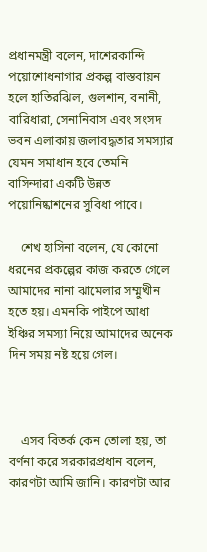প্রধানমন্ত্রী বলেন, দাশেরকান্দি পয়োশোধনাগার প্রকল্প বাস্তবায়ন হলে হাতিরঝিল, গুলশান, বনানী, বারিধারা, সেনানিবাস এবং সংসদ ভবন এলাকায় জলাবদ্ধতার সমস্যার যেমন সমাধান হবে তেমনি বাসিন্দারা একটি উন্নত পয়োনিষ্কাশনের সুবিধা পাবে।

    শেখ হাসিনা বলেন, যে কোনো ধরনের প্রকল্পের কাজ করতে গেলে আমাদের নানা ঝামেলার সম্মুখীন হতে হয়। এমনকি পাইপে আধা ইঞ্চির সমস্যা নিয়ে আমাদের অনেক দিন সময় নষ্ট হয়ে গেল।



    এসব বিতর্ক কেন তোলা হয়, তা বর্ণনা করে সরকারপ্রধান বলেন, কারণটা আমি জানি। কারণটা আর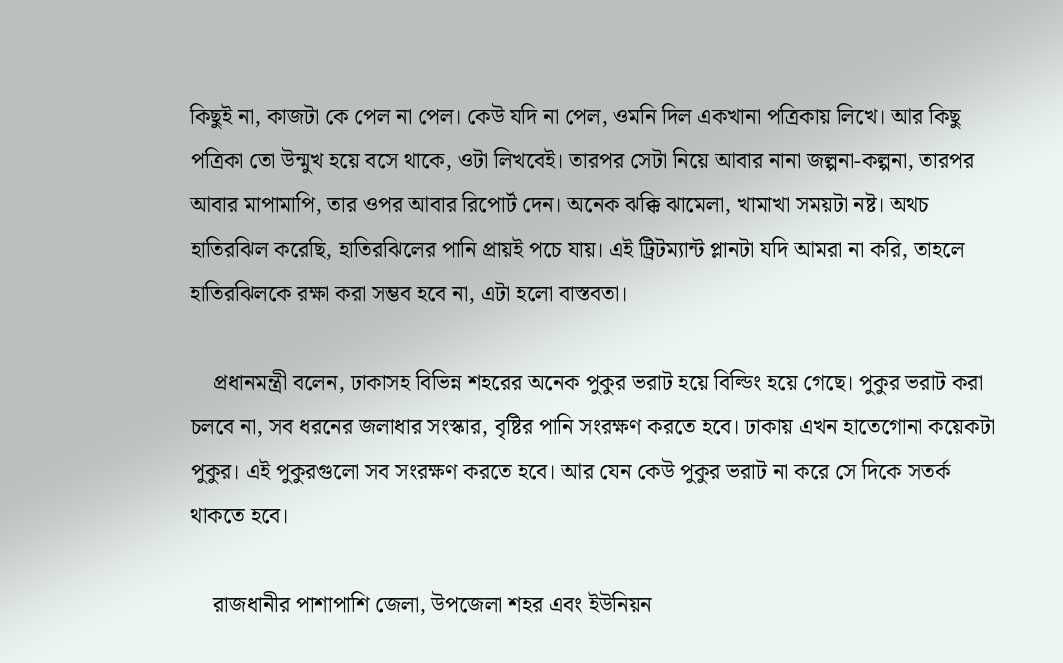কিছুই না, কাজটা কে পেল না পেল। কেউ যদি না পেল, ওমনি দিল একখানা পত্রিকায় লিখে। আর কিছু পত্রিকা তো উন্মুখ হয়ে বসে থাকে, ওটা লিখবেই। তারপর সেটা নিয়ে আবার নানা জল্পনা-কল্পনা, তারপর আবার মাপামাপি, তার ওপর আবার রিপোর্ট দেন। অনেক ঝক্কি ঝামেলা, খামাখা সময়টা নষ্ট। অথচ হাতিরঝিল করেছি, হাতিরঝিলের পানি প্রায়ই পচে যায়। এই ট্রিটম্যান্ট প্লানটা যদি আমরা না করি, তাহলে হাতিরঝিলকে রক্ষা করা সম্ভব হবে না, এটা হলো বাস্তবতা।

    প্রধানমন্ত্রী বলেন, ঢাকাসহ বিভিন্ন শহরের অনেক পুকুর ভরাট হয়ে বিল্ডিং হয়ে গেছে। পুকুর ভরাট করা চলবে না, সব ধরনের জলাধার সংস্কার, বৃষ্টির পানি সংরক্ষণ করতে হবে। ঢাকায় এখন হাতেগোনা কয়েকটা পুকুর। এই পুকুরগুলো সব সংরক্ষণ করতে হবে। আর যেন কেউ পুকুর ভরাট না করে সে দিকে সতর্ক থাকতে হবে।

    রাজধানীর পাশাপাশি জেলা, উপজেলা শহর এবং ইউনিয়ন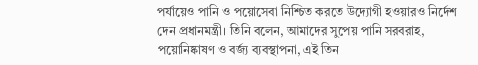পর্যায়েও পানি ও পয়োসেবা নিশ্চিত করতে উদ্যোগী হওয়ারও নির্দেশ দেন প্রধানমন্ত্রী। তিনি বলেন, আমাদের সুপেয় পানি সরবরাহ, পয়োনিষ্কাষণ ও বর্জ্য ব্যবস্থাপনা, এই তিন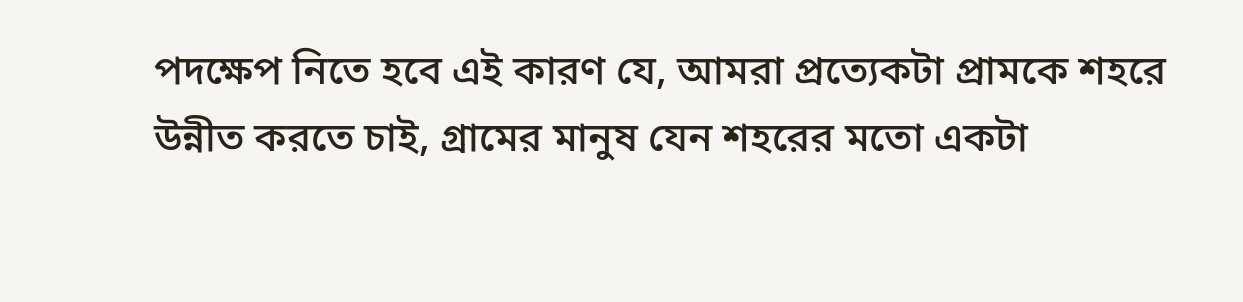পদক্ষেপ নিতে হবে এই কারণ যে, আমরা প্রত্যেকটা প্রামকে শহরে উন্নীত করতে চাই, গ্রামের মানুষ যেন শহরের মতো একটা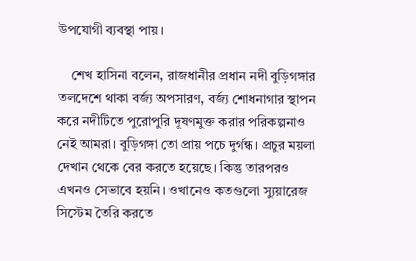উপযোগী ব্যবস্থা পায়।

    শেখ হাসিনা বলেন, রাজধানীর প্রধান নদী বুড়িগঙ্গার তলদেশে থাকা বর্জ্য অপসারণ, বর্জ্য শোধনাগার স্থাপন করে নদীটিতে পুরোপুরি দূষণমুক্ত করার পরিকল্পনাও নেই আমরা। বুড়িগঙ্গা তো প্রায় পচে দুর্গন্ধ। প্রচুর ময়লা দেখান থেকে বের করতে হয়েছে। কিন্তু তারপরও এখনও সেভাবে হয়নি। ওখানেও কতগুলো স্যুয়ারেজ সিস্টেম তৈরি করতে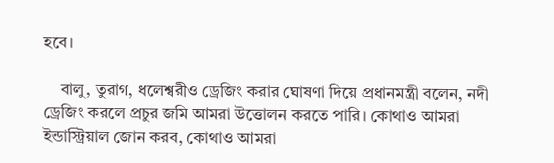হবে।

    বালু, তুরাগ, ধলেশ্বরীও ড্রেজিং করার ঘোষণা দিয়ে প্রধানমন্ত্রী বলেন, নদী ড্রেজিং করলে প্রচুর জমি আমরা উত্তোলন করতে পারি। কোথাও আমরা ইন্ডাস্ট্রিয়াল জোন করব, কোথাও আমরা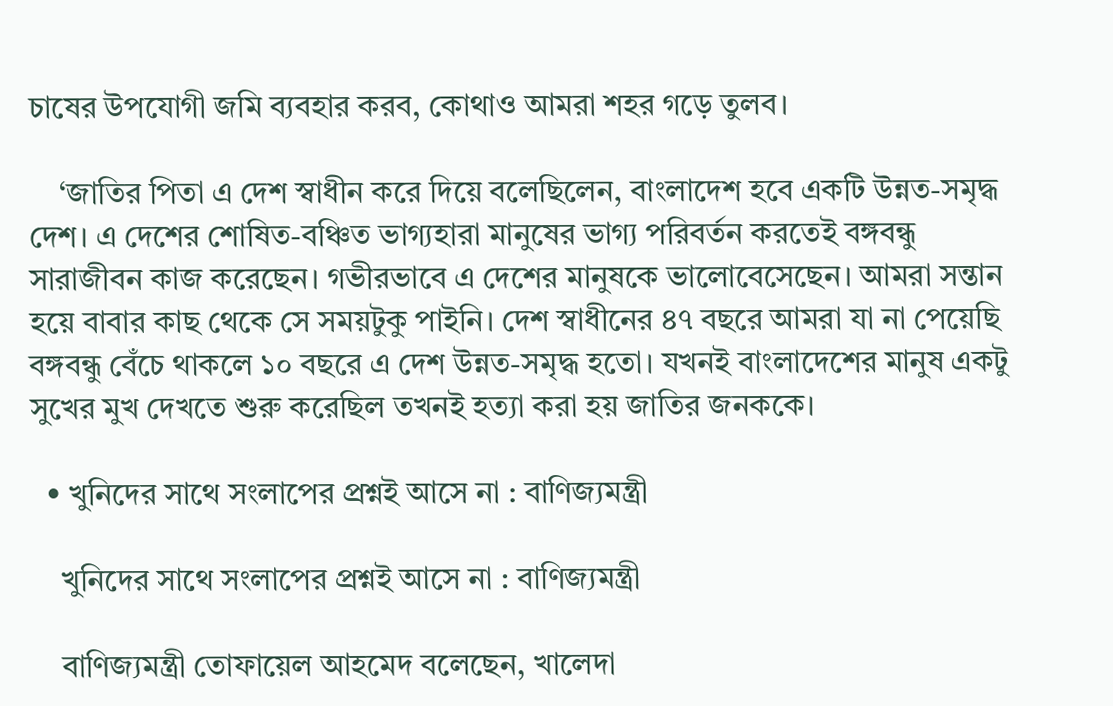চাষের উপযোগী জমি ব্যবহার করব, কোথাও আমরা শহর গড়ে তুলব।

    ‘জাতির পিতা এ দেশ স্বাধীন করে দিয়ে বলেছিলেন, বাংলাদেশ হবে একটি উন্নত-সমৃদ্ধ দেশ। এ দেশের শোষিত-বঞ্চিত ভাগ্যহারা মানুষের ভাগ্য পরিবর্তন করতেই বঙ্গবন্ধু সারাজীবন কাজ করেছেন। গভীরভাবে এ দেশের মানুষকে ভালোবেসেছেন। আমরা সন্তান হয়ে বাবার কাছ থেকে সে সময়টুকু পাইনি। দেশ স্বাধীনের ৪৭ বছরে আমরা যা না পেয়েছি বঙ্গবন্ধু বেঁচে থাকলে ১০ বছরে এ দেশ উন্নত-সমৃদ্ধ হতো। যখনই বাংলাদেশের মানুষ একটু সুখের মুখ দেখতে শুরু করেছিল তখনই হত্যা করা হয় জাতির জনককে।

  • খুনিদের সাথে সংলাপের প্রশ্নই আসে না : বাণিজ্যমন্ত্রী

    খুনিদের সাথে সংলাপের প্রশ্নই আসে না : বাণিজ্যমন্ত্রী

    বাণিজ্যমন্ত্রী তোফায়েল আহমেদ বলেছেন, খালেদা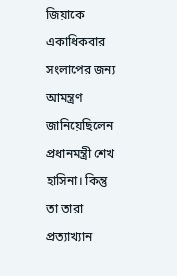জিয়াকে একাধিকবার সংলাপের জন্য আমন্ত্রণ জানিয়েছিলেন প্রধানমন্ত্রী শেখ হাসিনা। কিন্তু তা তারা প্রত্যাখ্যান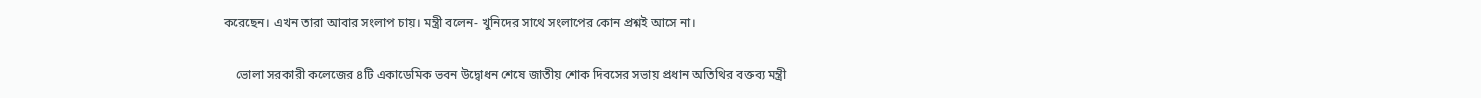করেছেন। এখন তারা আবার সংলাপ চায়। মন্ত্রী বলেন- খুনিদের সাথে সংলাপের কোন প্রশ্নই আসে না।

    ভোলা সরকারী কলেজের ৪টি একাডেমিক ভবন উদ্বোধন শেষে জাতীয় শোক দিবসের সভায় প্রধান অতিথির বক্তব্য মন্ত্রী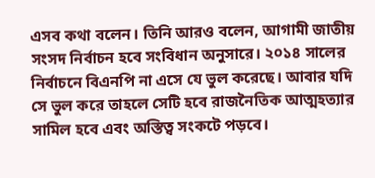এসব কথা বলেন। তিনি আরও বলেন, আগামী জাতীয় সংসদ নির্বাচন হবে সংবিধান অনুসারে। ২০১৪ সালের নির্বাচনে বিএনপি না এসে যে ভুল করেছে। আবার যদি সে ভুল করে তাহলে সেটি হবে রাজনৈতিক আত্মহত্যার সামিল হবে এবং অস্তিত্ব সংকটে পড়বে।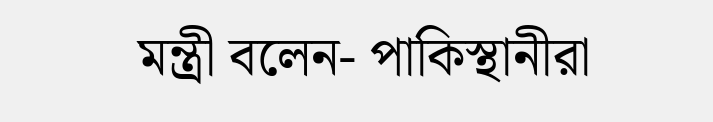মন্ত্রী বলেন- পাকিস্থানীরা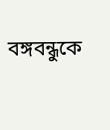বঙ্গবন্ধুকে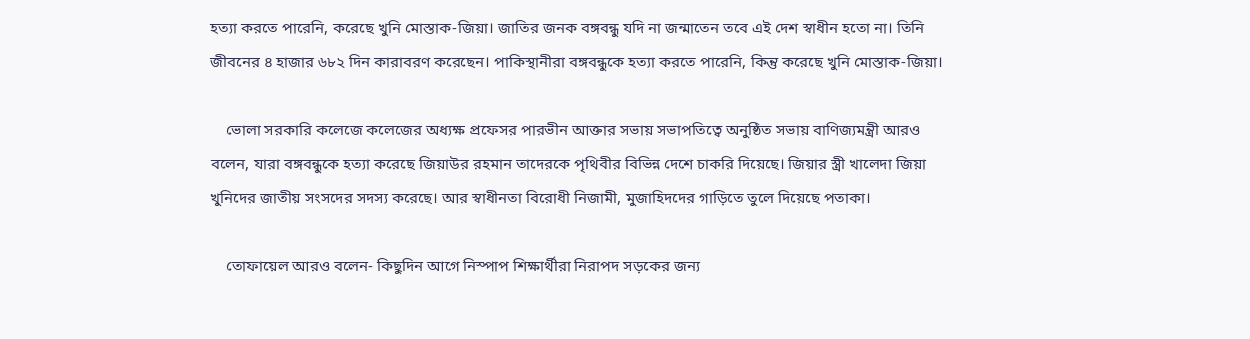হত্যা করতে পারেনি, করেছে খুনি মোস্তাক-জিয়া। জাতির জনক বঙ্গবন্ধু যদি না জন্মাতেন তবে এই দেশ স্বাধীন হতো না। তিনি জীবনের ৪ হাজার ৬৮২ দিন কারাবরণ করেছেন। পাকিস্থানীরা বঙ্গবন্ধুকে হত্যা করতে পারেনি, কিন্তু করেছে খুনি মোস্তাক-জিয়া।

    ভোলা সরকারি কলেজে কলেজের অধ্যক্ষ প্রফেসর পারভীন আক্তার সভায় সভাপতিত্বে অনুষ্ঠিত সভায় বাণিজ্যমন্ত্রী আরও বলেন, যারা বঙ্গবন্ধুকে হত্যা করেছে জিয়াউর রহমান তাদেরকে পৃথিবীর বিভিন্ন দেশে চাকরি দিয়েছে। জিয়ার স্ত্রী খালেদা জিয়া খুনিদের জাতীয় সংসদের সদস্য করেছে। আর স্বাধীনতা বিরোধী নিজামী, মুজাহিদদের গাড়িতে তুলে দিয়েছে পতাকা।

    তোফায়েল আরও বলেন- কিছুদিন আগে নিস্পাপ শিক্ষার্থীরা নিরাপদ সড়কের জন্য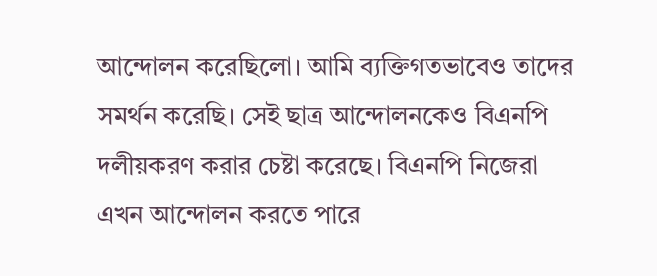আন্দোলন করেছিলো। আমি ব্যক্তিগতভাবেও তাদের সমর্থন করেছি। সেই ছাত্র আন্দোলনকেও বিএনপি দলীয়করণ করার চেষ্টা করেছে। বিএনপি নিজেরা এখন আন্দোলন করতে পারে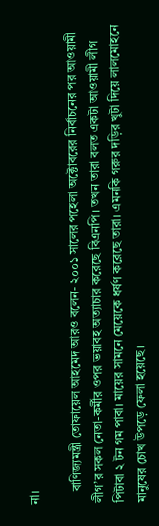না।

    বাণিজ্যমন্ত্রী তোফায়েল আহমেদ আরও বলেন- ২০০১ সালের পহেলা অক্টোবরের নির্বাচনের পর আওয়ামী লীগ’র সকল নেতা-কর্মীর ওপর ভয়াবহ অত্যাচার করেছে বিএনপি। তখন তারা বলত একটা আওয়ামী লীগ পিটাবা ২ টন গম পাবা। মায়ের সামনে মেয়েকে ধর্ষণ করেছে তারা। এমনকি গরুর দড়ির খুটা দিয়ে লালমোহনে মানুষের চোখ উপড়ে ফেলা হয়েছে।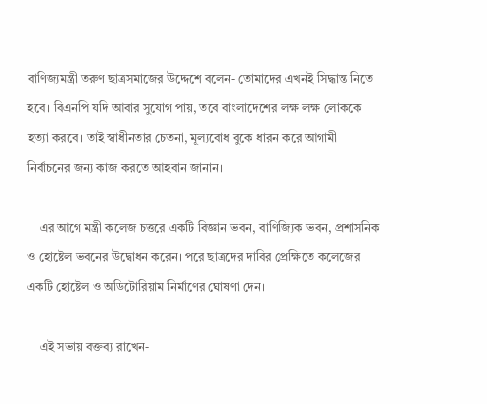বাণিজ্যমন্ত্রী তরুণ ছাত্রসমাজের উদ্দেশে বলেন- তোমাদের এখনই সিদ্ধান্ত নিতে হবে। বিএনপি যদি আবার সুযোগ পায়, তবে বাংলাদেশের লক্ষ লক্ষ লোককে হত্যা করবে। তাই স্বাধীনতার চেতনা, মূল্যবোধ বুকে ধারন করে আগামী নির্বাচনের জন্য কাজ করতে আহবান জানান।

    এর আগে মন্ত্রী কলেজ চত্তরে একটি বিজ্ঞান ভবন, বাণিজ্যিক ভবন, প্রশাসনিক ও হোষ্টেল ভবনের উদ্বোধন করেন। পরে ছাত্রদের দাবির প্রেক্ষিতে কলেজের একটি হোষ্টেল ও অডিটোরিয়াম নির্মাণের ঘোষণা দেন।

    এই সভায় বক্তব্য রাখেন-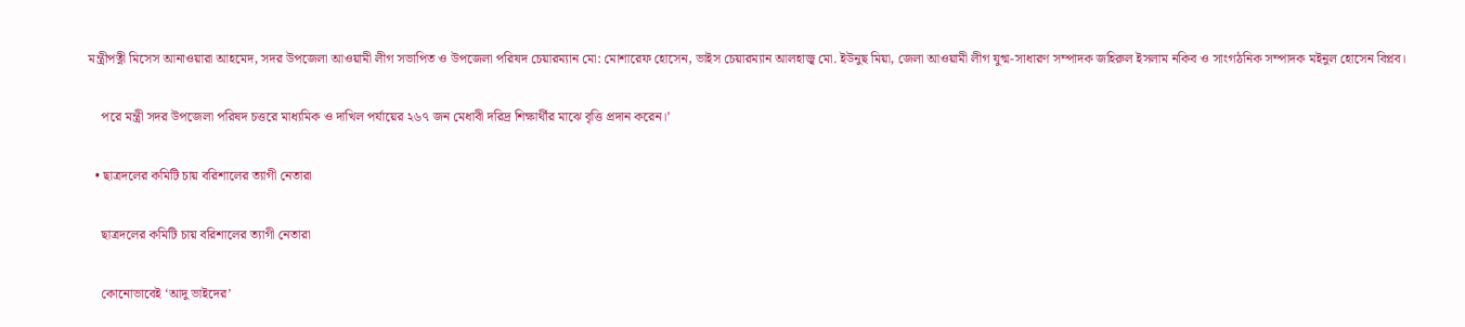মন্ত্রীপত্নী মিসেস আনাওয়ারা আহমেদ, সদর উপজেলা আওয়ামী লীগ সভাপিত ও উপজেলা পরিষদ চেয়ারম্যান মো: মোশারেফ হোসেন, ভাইস চেয়ারম্যান আলহাজ্ব মো. ইউনুছ মিয়া, জেলা আওয়ামী লীগ যুগ্ম-সাধারণ সম্পাদক জহিরুল ইসলাম নকিব ও সাংগঠনিক সম্পাদক মইনুল হোসেন বিপ্লব।

    পরে মন্ত্রী সদর উপজেলা পরিষদ চত্তরে মাধ্যমিক ও দাখিল পর্যায়ের ২৬৭ জন মেধাবী দরিদ্র শিক্ষার্থীর মাঝে বৃত্তি প্রদান করেন।’

  • ছাত্রদলের কমিটি চায় বরিশালের ত্যাগী নেতারা

    ছাত্রদলের কমিটি চায় বরিশালের ত্যাগী নেতারা

    কোনোভাবেই ‘আদু ভাইদের’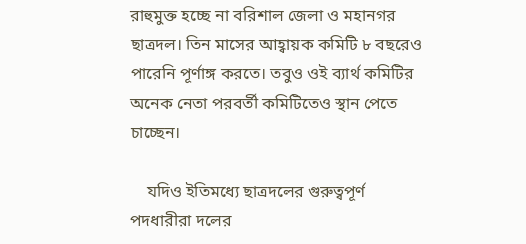রাহুমুক্ত হচ্ছে না বরিশাল জেলা ও মহানগর ছাত্রদল। তিন মাসের আহ্বায়ক কমিটি ৮ বছরেও পারেনি পূর্ণাঙ্গ করতে। তবুও ওই ব্যার্থ কমিটির অনেক নেতা পরবর্তী কমিটিতেও স্থান পেতে চাচ্ছেন।

    যদিও ইতিমধ্যে ছাত্রদলের গুরুত্বপূর্ণ পদধারীরা দলের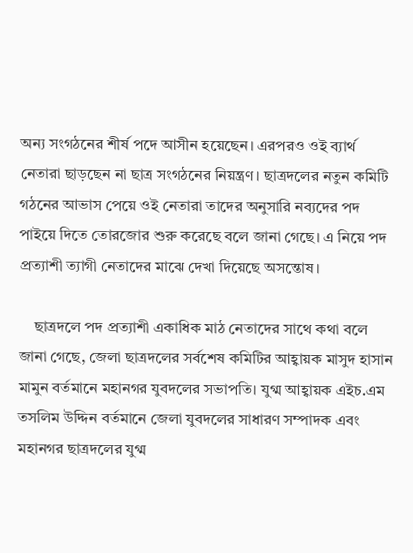অন্য সংগঠনের শীর্ষ পদে আসীন হয়েছেন। এরপরও ওই ব্যার্থ নেতারা ছাড়ছেন না ছাত্র সংগঠনের নিয়ন্ত্রণ। ছাত্রদলের নতুন কমিটি গঠনের আভাস পেয়ে ওই নেতারা তাদের অনুসারি নব্যদের পদ পাইয়ে দিতে তোরজোর শুরু করেছে বলে জানা গেছে। এ নিয়ে পদ প্রত্যাশী ত্যাগী নেতাদের মাঝে দেখা দিয়েছে অসন্তোষ।

    ছাত্রদলে পদ প্রত্যাশী একাধিক মাঠ নেতাদের সাথে কথা বলে জানা গেছে, জেলা ছাত্রদলের সর্বশেষ কমিটির আহ্বায়ক মাসুদ হাসান মামুন বর্তমানে মহানগর যুবদলের সভাপতি। যুগ্ম আহ্বায়ক এইচ.এম তসলিম উদ্দিন বর্তমানে জেলা যুবদলের সাধারণ সম্পাদক এবং মহানগর ছাত্রদলের যুগ্ম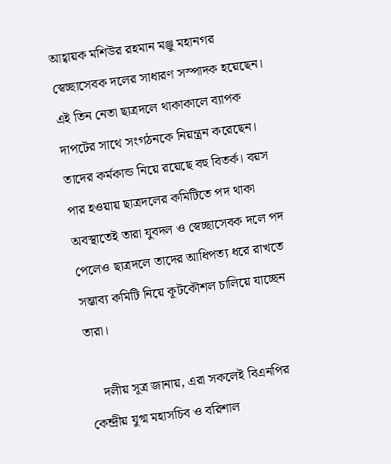আহ্বায়ক মশিউর রহমান মঞ্জু মহানগর স্বেচ্ছাসেবক দলের সাধারণ সস্পাদক হয়েছেন। এই তিন নেতা ছাত্রদলে থাকাকালে ব্যাপক দাপটের সাথে সংগঠনকে নিয়ন্ত্রন করেছেন। তাদের কর্মকান্ড নিয়ে রয়েছে বহু বিতর্ক। বয়স পার হওয়ায় ছাত্রদলের কমিটিতে পদ থাকা অবস্থাতেই তারা যুবদল ও স্বেচ্ছাসেবক দলে পদ পেলেও ছাত্রদলে তাদের আধিপত্য ধরে রাখতে সম্ভাব্য কমিটি নিয়ে কূটকৌশল চালিয়ে যাচ্ছেন তারা।

    দলীয় সূত্র জানায়, এরা সকলেই বিএনপির কেন্দ্রীয় যুগ্ম মহাসচিব ও বরিশাল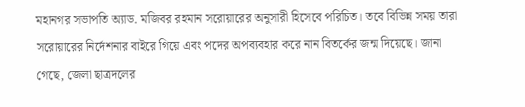মহানগর সভাপতি অ্যাড. মজিবর রহমান সরোয়ারের অনুসারী হিসেবে পরিচিত। তবে বিভিন্ন সময় তারা সরোয়ারের নির্দেশনার বাইরে গিয়ে এবং পদের অপব্যবহার করে নান বিতর্কের জন্ম দিয়েছে। জানা গেছে, জেলা ছাত্রদলের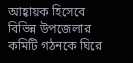আহ্বায়ক হিসেবে বিভিন্ন উপজেলার কমিটি গঠনকে ঘিরে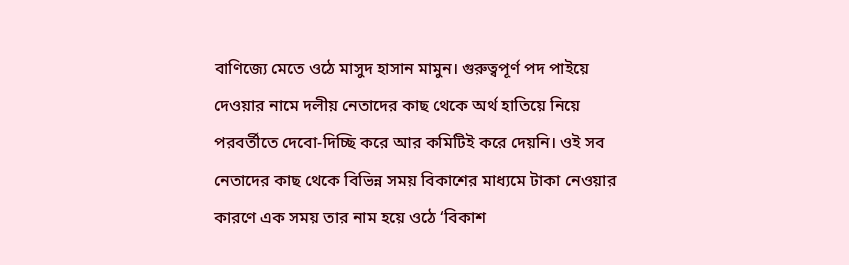বাণিজ্যে মেতে ওঠে মাসুদ হাসান মামুন। গুরুত্বপূর্ণ পদ পাইয়ে দেওয়ার নামে দলীয় নেতাদের কাছ থেকে অর্থ হাতিয়ে নিয়ে পরবর্তীতে দেবো-দিচ্ছি করে আর কমিটিই করে দেয়নি। ওই সব নেতাদের কাছ থেকে বিভিন্ন সময় বিকাশের মাধ্যমে টাকা নেওয়ার কারণে এক সময় তার নাম হয়ে ওঠে ‘বিকাশ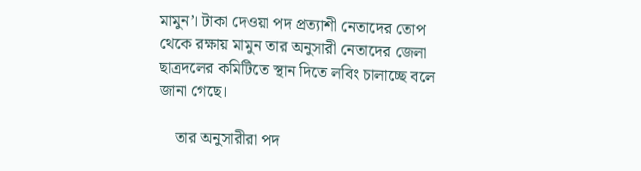মামুন’। টাকা দেওয়া পদ প্রত্যাশী নেতাদের তোপ থেকে রক্ষায় মামুন তার অনুসারী নেতাদের জেলা ছাত্রদলের কমিটিতে স্থান দিতে লবিং চালাচ্ছে বলে জানা গেছে।

    তার অনুসারীরা পদ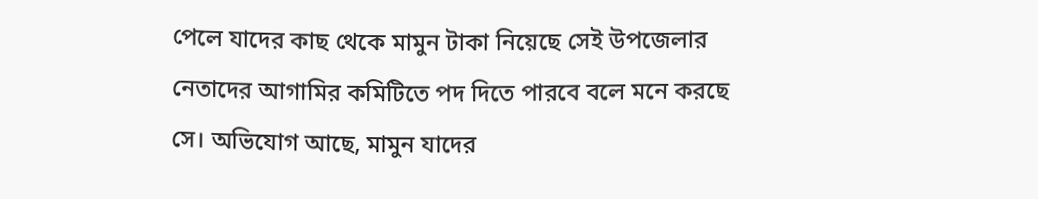পেলে যাদের কাছ থেকে মামুন টাকা নিয়েছে সেই উপজেলার নেতাদের আগামির কমিটিতে পদ দিতে পারবে বলে মনে করছে সে। অভিযোগ আছে, মামুন যাদের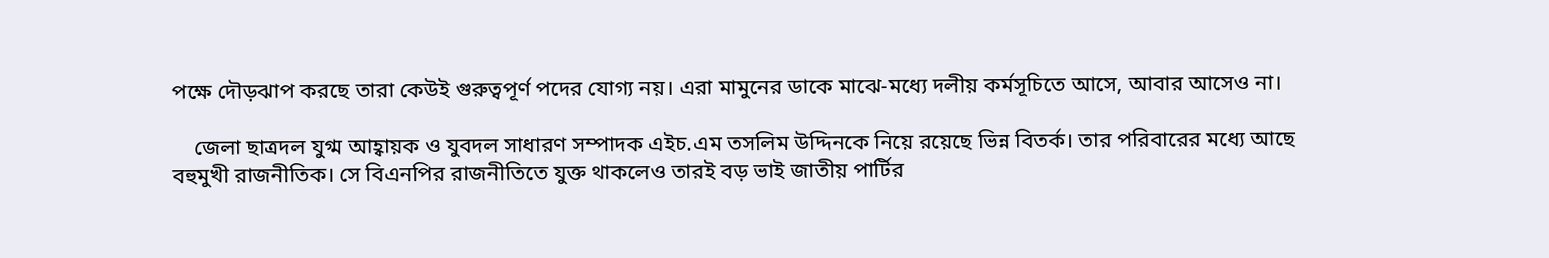পক্ষে দৌড়ঝাপ করছে তারা কেউই গুরুত্বপূর্ণ পদের যোগ্য নয়। এরা মামুনের ডাকে মাঝে-মধ্যে দলীয় কর্মসূচিতে আসে, আবার আসেও না।

    জেলা ছাত্রদল যুগ্ম আহ্বায়ক ও যুবদল সাধারণ সম্পাদক এইচ.এম তসলিম উদ্দিনকে নিয়ে রয়েছে ভিন্ন বিতর্ক। তার পরিবারের মধ্যে আছে বহুমুখী রাজনীতিক। সে বিএনপির রাজনীতিতে যুক্ত থাকলেও তারই বড় ভাই জাতীয় পার্টির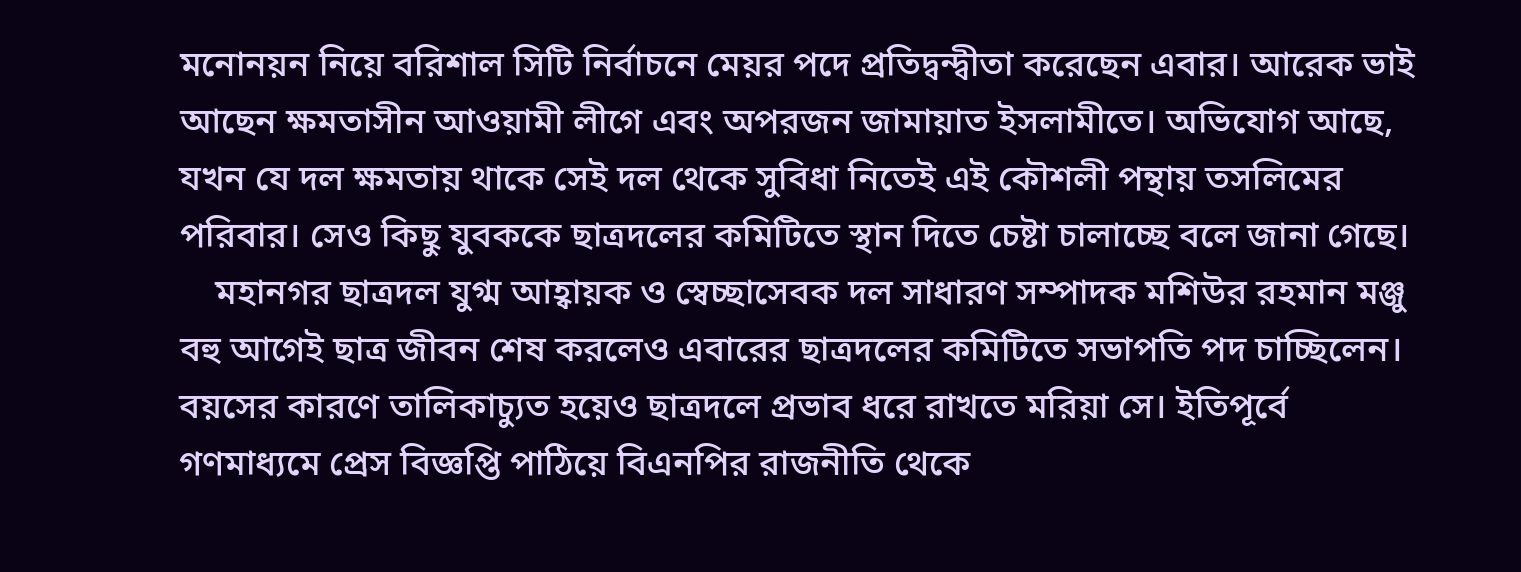মনোনয়ন নিয়ে বরিশাল সিটি নির্বাচনে মেয়র পদে প্রতিদ্বন্দ্বীতা করেছেন এবার। আরেক ভাই আছেন ক্ষমতাসীন আওয়ামী লীগে এবং অপরজন জামায়াত ইসলামীতে। অভিযোগ আছে, যখন যে দল ক্ষমতায় থাকে সেই দল থেকে সুবিধা নিতেই এই কৌশলী পন্থায় তসলিমের পরিবার। সেও কিছু যুবককে ছাত্রদলের কমিটিতে স্থান দিতে চেষ্টা চালাচ্ছে বলে জানা গেছে।
    মহানগর ছাত্রদল যুগ্ম আহ্বায়ক ও স্বেচ্ছাসেবক দল সাধারণ সম্পাদক মশিউর রহমান মঞ্জু বহু আগেই ছাত্র জীবন শেষ করলেও এবারের ছাত্রদলের কমিটিতে সভাপতি পদ চাচ্ছিলেন। বয়সের কারণে তালিকাচ্যুত হয়েও ছাত্রদলে প্রভাব ধরে রাখতে মরিয়া সে। ইতিপূর্বে গণমাধ্যমে প্রেস বিজ্ঞপ্তি পাঠিয়ে বিএনপির রাজনীতি থেকে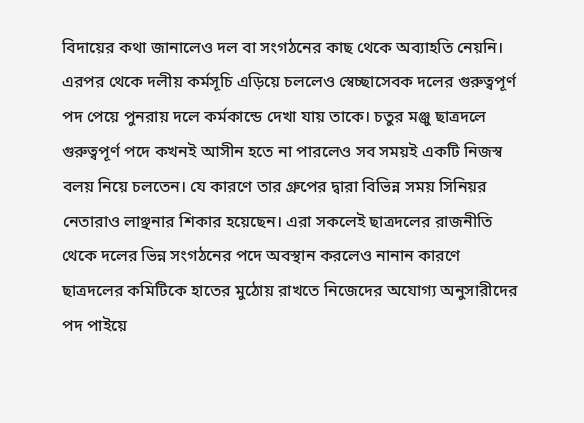বিদায়ের কথা জানালেও দল বা সংগঠনের কাছ থেকে অব্যাহতি নেয়নি। এরপর থেকে দলীয় কর্মসূচি এড়িয়ে চললেও স্বেচ্ছাসেবক দলের গুরুত্বপূর্ণ পদ পেয়ে পুনরায় দলে কর্মকান্ডে দেখা যায় তাকে। চতুর মঞ্জু ছাত্রদলে গুরুত্বপূর্ণ পদে কখনই আসীন হতে না পারলেও সব সময়ই একটি নিজস্ব বলয় নিয়ে চলতেন। যে কারণে তার গ্রুপের দ্বারা বিভিন্ন সময় সিনিয়র নেতারাও লাঞ্ছনার শিকার হয়েছেন। এরা সকলেই ছাত্রদলের রাজনীতি থেকে দলের ভিন্ন সংগঠনের পদে অবস্থান করলেও নানান কারণে ছাত্রদলের কমিটিকে হাতের মুঠোয় রাখতে নিজেদের অযোগ্য অনুসারীদের পদ পাইয়ে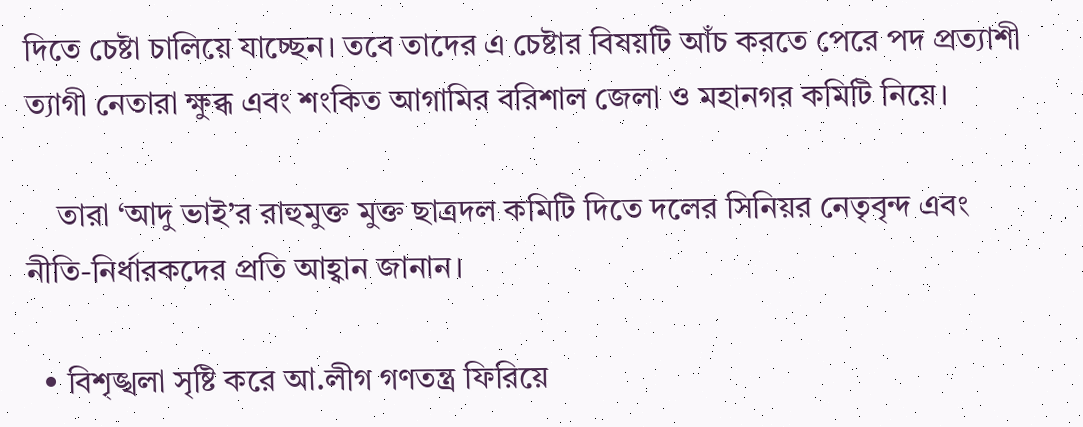দিতে চেষ্টা চালিয়ে যাচ্ছেন। তবে তাদের এ চেষ্টার বিষয়টি আঁচ করতে পেরে পদ প্রত্যাশী ত্যাগী নেতারা ক্ষুব্ধ এবং শংকিত আগামির বরিশাল জেলা ও মহানগর কমিটি নিয়ে।

    তারা ‘আদু ভাই’র রাহুমুক্ত মুক্ত ছাত্রদল কমিটি দিতে দলের সিনিয়র নেতৃবৃন্দ এবং নীতি-নির্ধারকদের প্রতি আহ্বান জানান।

  • বিশৃঙ্খলা সৃষ্টি করে আ.লীগ গণতন্ত্র ফিরিয়ে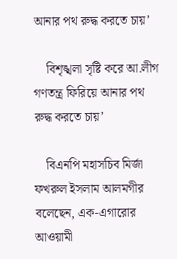আনার পথ রুদ্ধ করতে চায়’

    বিশৃঙ্খলা সৃষ্টি করে আ.লীগ গণতন্ত্র ফিরিয়ে আনার পথ রুদ্ধ করতে চায়’

    বিএনপি মহাসচিব মির্জা ফখরুল ইসলাম আলমগীর বলেছেন, এক-এগারোর আওয়ামী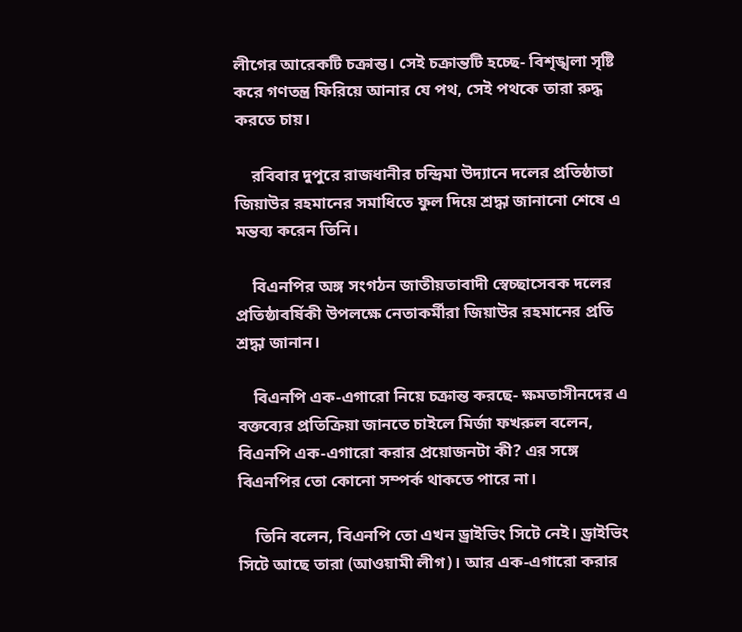লীগের আরেকটি চক্রান্ত। সেই চক্রান্তটি হচ্ছে- বিশৃঙ্খলা সৃষ্টি করে গণতন্ত্র ফিরিয়ে আনার যে পথ, সেই পথকে তারা রুদ্ধ করতে চায়।

    রবিবার দুপুরে রাজধানীর চন্দ্রিমা উদ্যানে দলের প্রতিষ্ঠাতা জিয়াউর রহমানের সমাধিতে ফুল দিয়ে শ্রদ্ধা জানানো শেষে এ মন্তব্য করেন তিনি।

    বিএনপির অঙ্গ সংগঠন জাতীয়তাবাদী স্বেচ্ছাসেবক দলের প্রতিষ্ঠাবর্ষিকী উপলক্ষে নেতাকর্মীরা জিয়াউর রহমানের প্রতি শ্রদ্ধা জানান।

    বিএনপি এক-এগারো নিয়ে চক্রান্ত করছে- ক্ষমতাসীনদের এ বক্তব্যের প্রতিক্রিয়া জানতে চাইলে মির্জা ফখরুল বলেন, বিএনপি এক-এগারো করার প্রয়োজনটা কী? এর সঙ্গে বিএনপির তো কোনো সম্পর্ক থাকতে পারে না।

    তিনি বলেন, বিএনপি তো এখন ড্রাইভিং সিটে নেই। ড্রাইভিং সিটে আছে তারা (আওয়ামী লীগ)। আর এক-এগারো করার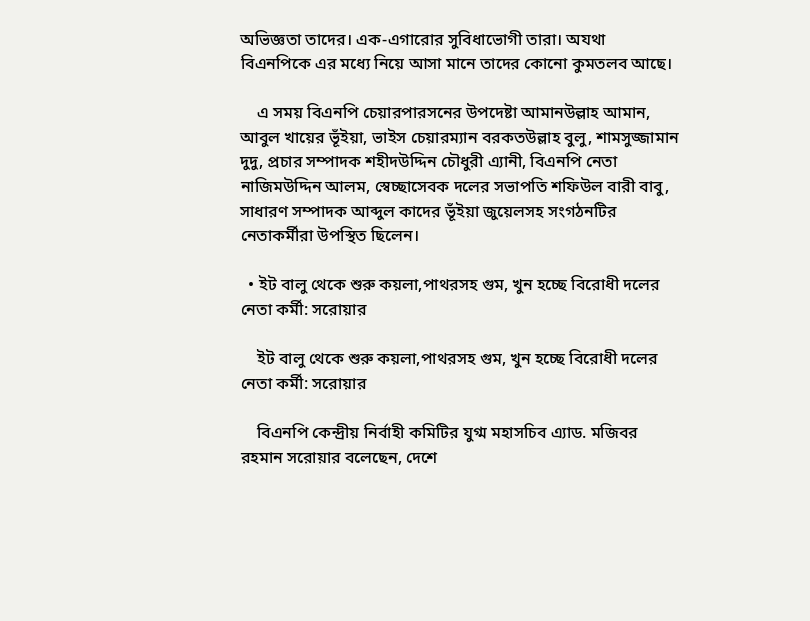অভিজ্ঞতা তাদের। এক-এগারোর সুবিধাভোগী তারা। অযথা বিএনপিকে এর মধ্যে নিয়ে আসা মানে তাদের কোনো কুমতলব আছে।

    এ সময় বিএনপি চেয়ারপারসনের উপদেষ্টা আমানউল্লাহ আমান, আবুল খায়ের ভূঁইয়া, ভাইস চেয়ারম্যান বরকতউল্লাহ বুলু, শামসুজ্জামান দুদু, প্রচার সম্পাদক শহীদউদ্দিন চৌধুরী এ্যানী, বিএনপি নেতা নাজিমউদ্দিন আলম, স্বেচ্ছাসেবক দলের সভাপতি শফিউল বারী বাবু, সাধারণ সম্পাদক আব্দুল কাদের ভূঁইয়া জুয়েলসহ সংগঠনটির নেতাকর্মীরা উপস্থিত ছিলেন।

  • ইট বালু থেকে শুরু কয়লা,পাথরসহ গুম, খুন হচ্ছে বিরোধী দলের নেতা কর্মী: সরোয়ার

    ইট বালু থেকে শুরু কয়লা,পাথরসহ গুম, খুন হচ্ছে বিরোধী দলের নেতা কর্মী: সরোয়ার

    বিএনপি কেন্দ্রীয় নির্বাহী কমিটির যুগ্ম মহাসচিব এ্যাড. মজিবর রহমান সরোয়ার বলেছেন, দেশে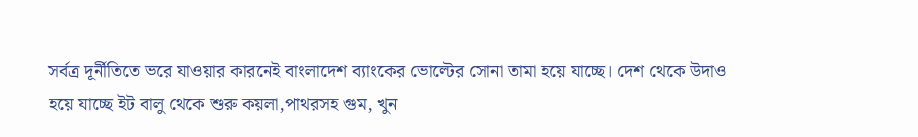সর্বত্র দূর্নীতিতে ভরে যাওয়ার কারনেই বাংলাদেশ ব্যাংকের ভোল্টের সোনা তামা হয়ে যাচ্ছে। দেশ থেকে উদাও হয়ে যাচ্ছে ইট বালু থেকে শুরু কয়লা,পাথরসহ গুম, খুন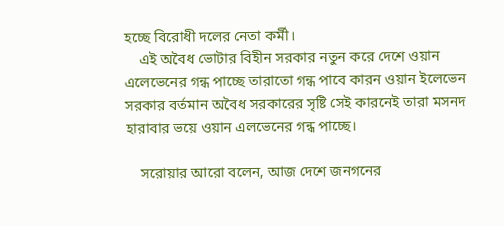হচ্ছে বিরোধী দলের নেতা কর্মী।
    এই অবৈধ ভোটার বিহীন সরকার নতুন করে দেশে ওয়ান এলেভেনের গন্ধ পাচ্ছে তারাতো গন্ধ পাবে কারন ওয়ান ইলেভেন সরকার বর্তমান অবৈধ সরকারের সৃষ্টি সেই কারনেই তারা মসনদ হারাবার ভয়ে ওয়ান এলভেনের গন্ধ পাচ্ছে।

    সরোয়ার আরো বলেন, আজ দেশে জনগনের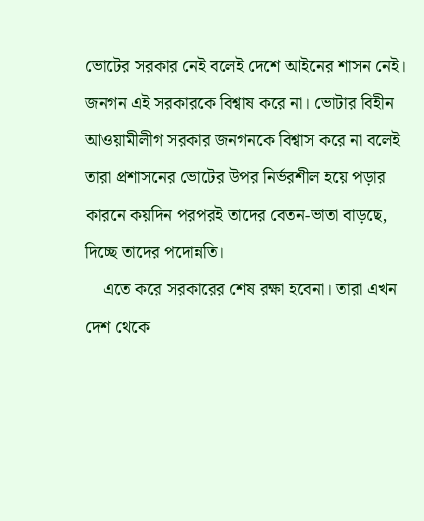ভোটের সরকার নেই বলেই দেশে আইনের শাসন নেই। জনগন এই সরকারকে বিশ্বাষ করে না। ভোটার বিহীন আওয়ামীলীগ সরকার জনগনকে বিশ্বাস করে না বলেই তারা প্রশাসনের ভোটের উপর নির্ভরশীল হয়ে পড়ার কারনে কয়দিন পরপরই তাদের বেতন-ভাতা বাড়ছে, দিচ্ছে তাদের পদোন্নতি।
    এতে করে সরকারের শেষ রক্ষা হবেনা। তারা এখন দেশ থেকে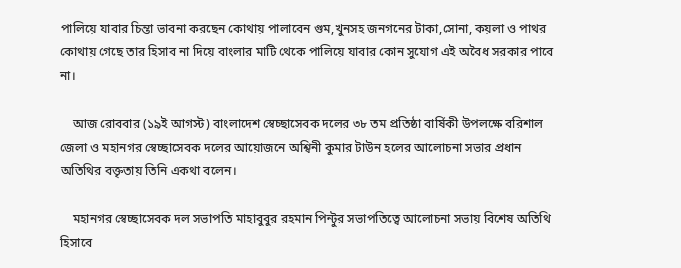পালিয়ে যাবার চিন্তা ভাবনা করছেন কোথায় পালাবেন গুম,খুনসহ জনগনের টাকা,সোনা, কয়লা ও পাথর কোথায় গেছে তার হিসাব না দিয়ে বাংলার মাটি থেকে পালিয়ে যাবার কোন সুযোগ এই অবৈধ সরকার পাবে না।

    আজ রোববার (১৯ই আগস্ট) বাংলাদেশ স্বেচ্ছাসেবক দলের ৩৮ তম প্রতিষ্ঠা বার্ষিকী উপলক্ষে বরিশাল জেলা ও মহানগর স্বেচ্ছাসেবক দলের আয়োজনে অশ্বিনী কুমার টাউন হলের আলোচনা সভার প্রধান অতিথির বক্তৃতায় তিনি একথা বলেন।

    মহানগর স্বেচ্ছাসেবক দল সভাপতি মাহাবুবুর রহমান পিন্টুর সভাপতিত্বে আলোচনা সভায় বিশেষ অতিথি হিসাবে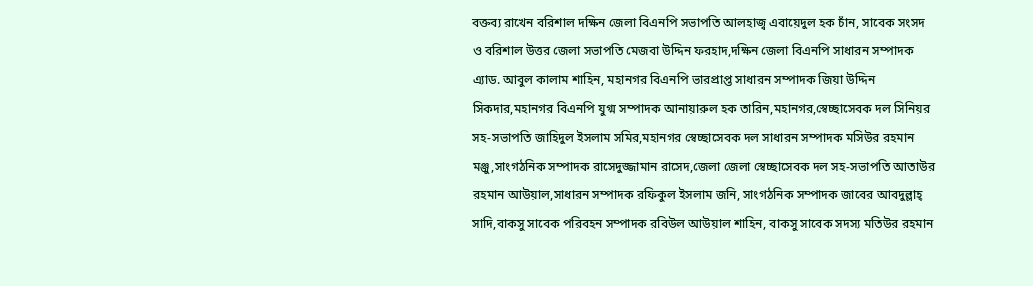বক্তব্য রাখেন বরিশাল দক্ষিন জেলা বিএনপি সভাপতি আলহাজ্ব এবায়েদুল হক চাঁন, সাবেক সংসদ ও বরিশাল উত্তর জেলা সভাপতি মেজবা উদ্দিন ফরহাদ,দক্ষিন জেলা বিএনপি সাধারন সম্পাদক এ্যাড. আবুল কালাম শাহিন, মহানগর বিএনপি ভারপ্রাপ্ত সাধারন সম্পাদক জিয়া উদ্দিন সিকদার,মহানগর বিএনপি যুগ্ম সম্পাদক আনায়ারুল হক তারিন,মহানগর,স্বেচ্ছাসেবক দল সিনিয়র সহ-সভাপতি জাহিদুল ইসলাম সমির,মহানগর স্বেচ্ছাসেবক দল সাধারন সম্পাদক মসিউর রহমান মঞ্জু,সাংগঠনিক সম্পাদক রাসেদুজ্জামান রাসেদ,জেলা জেলা স্বেচ্ছাসেবক দল সহ-সভাপতি আতাউর রহমান আউয়াল,সাধারন সম্পাদক রফিকুল ইসলাম জনি, সাংগঠনিক সম্পাদক জাবের আবদুল্লাহ্ সাদি,বাকসু সাবেক পরিবহন সম্পাদক রবিউল আউয়াল শাহিন, বাকসু সাবেক সদস্য মতিউর রহমান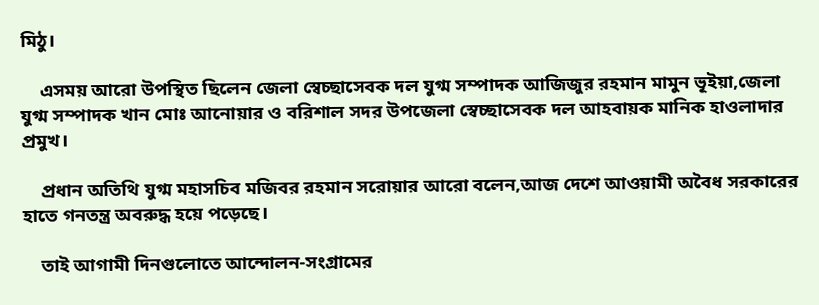মিঠু।

    এসময় আরো উপস্থিত ছিলেন জেলা স্বেচ্ছাসেবক দল যুগ্ম সম্পাদক আজিজুর রহমান মামুন ভূইয়া,জেলা যুগ্ম সম্পাদক খান মোঃ আনোয়ার ও বরিশাল সদর উপজেলা স্বেচ্ছাসেবক দল আহবায়ক মানিক হাওলাদার প্রমুখ।

    প্রধান অতিথি যুগ্ম মহাসচিব মজিবর রহমান সরোয়ার আরো বলেন,আজ দেশে আওয়ামী অবৈধ সরকারের হাতে গনতন্ত্র অবরুদ্ধ হয়ে পড়েছে।

    তাই আগামী দিনগুলোতে আন্দোলন-সংগ্রামের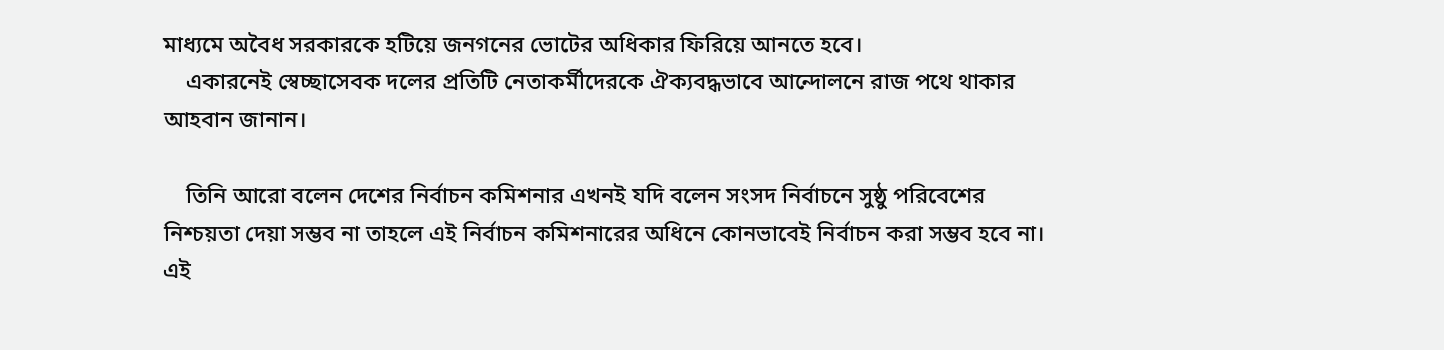মাধ্যমে অবৈধ সরকারকে হটিয়ে জনগনের ভোটের অধিকার ফিরিয়ে আনতে হবে।
    একারনেই স্বেচ্ছাসেবক দলের প্রতিটি নেতাকর্মীদেরকে ঐক্যবদ্ধভাবে আন্দোলনে রাজ পথে থাকার আহবান জানান।

    তিনি আরো বলেন দেশের নির্বাচন কমিশনার এখনই যদি বলেন সংসদ নির্বাচনে সুষ্ঠু পরিবেশের নিশ্চয়তা দেয়া সম্ভব না তাহলে এই নির্বাচন কমিশনারের অধিনে কোনভাবেই নির্বাচন করা সম্ভব হবে না। এই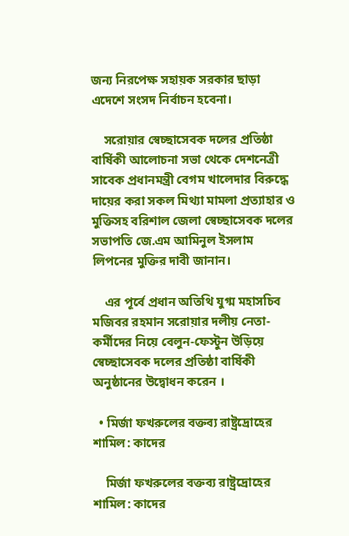জন্য নিরপেক্ষ সহায়ক সরকার ছাড়া এদেশে সংসদ নির্বাচন হবেনা।

    সরোয়ার স্বেচ্ছাসেবক দলের প্রতিষ্ঠা বার্ষিকী আলোচনা সভা থেকে দেশনেত্রী সাবেক প্রধানমন্ত্রী বেগম খালেদার বিরুদ্ধে দায়ের করা সকল মিথ্যা মামলা প্রত্যাহার ও মুক্তিসহ বরিশাল জেলা স্বেচ্ছাসেবক দলের সভাপতি জে.এম আমিনুল ইসলাম লিপনের মুক্তির দাবী জানান।

    এর পূর্বে প্রধান অতিথি যুগ্ম মহাসচিব মজিবর রহমান সরোয়ার দলীয় নেতা-কর্মীদের নিয়ে বেলুন-ফেস্টুন উড়িয়ে স্বেচ্ছাসেবক দলের প্রতিষ্ঠা বার্ষিকী অনুষ্ঠানের উদ্বোধন করেন ।

  • মির্জা ফখরুলের বক্তব্য রাষ্ট্রদ্রোহের শামিল: কাদের

    মির্জা ফখরুলের বক্তব্য রাষ্ট্রদ্রোহের শামিল: কাদের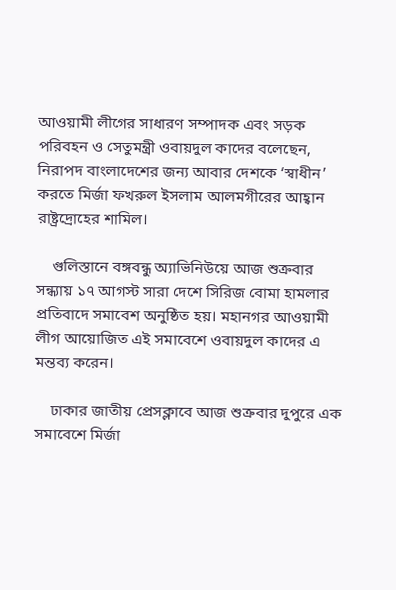আওয়ামী লীগের সাধারণ সম্পাদক এবং সড়ক পরিবহন ও সেতুমন্ত্রী ওবায়দুল কাদের বলেছেন, নিরাপদ বাংলাদেশের জন্য আবার দেশকে ‘স্বাধীন’ করতে মির্জা ফখরুল ইসলাম আলমগীরের আহ্বান রাষ্ট্রদ্রোহের শামিল।

    গুলিস্তানে বঙ্গবন্ধু অ্যাভিনিউয়ে আজ শুক্রবার সন্ধ্যায় ১৭ আগস্ট সারা দেশে সিরিজ বোমা হামলার প্রতিবাদে সমাবেশ অনুষ্ঠিত হয়। মহানগর আওয়ামী লীগ আয়োজিত এই সমাবেশে ওবায়দুল কাদের এ মন্তব্য করেন।

    ঢাকার জাতীয় প্রেসক্লাবে আজ শুক্রবার দুপুরে এক সমাবেশে মির্জা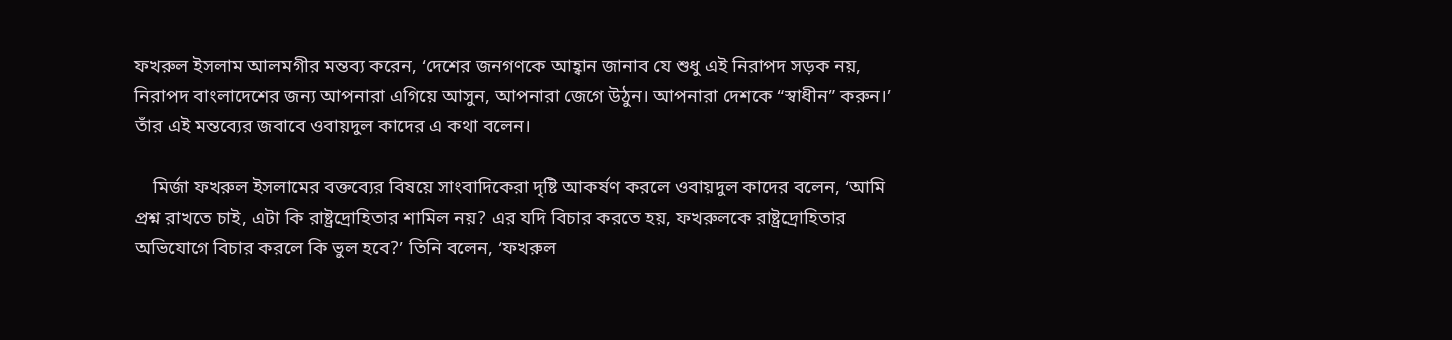ফখরুল ইসলাম আলমগীর মন্তব্য করেন, ‘দেশের জনগণকে আহ্বান জানাব যে শুধু এই নিরাপদ সড়ক নয়, নিরাপদ বাংলাদেশের জন্য আপনারা এগিয়ে আসুন, আপনারা জেগে উঠুন। আপনারা দেশকে “স্বাধীন” করুন।’ তাঁর এই মন্তব্যের জবাবে ওবায়দুল কাদের এ কথা বলেন।

    মির্জা ফখরুল ইসলামের বক্তব্যের বিষয়ে সাংবাদিকেরা দৃষ্টি আকর্ষণ করলে ওবায়দুল কাদের বলেন, ‘আমি প্রশ্ন রাখতে চাই, এটা কি রাষ্ট্রদ্রোহিতার শামিল নয়? এর যদি বিচার করতে হয়, ফখরুলকে রাষ্ট্রদ্রোহিতার অভিযোগে বিচার করলে কি ভুল হবে?’ তিনি বলেন, ‘ফখরুল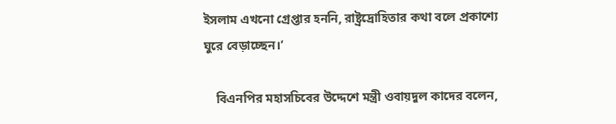ইসলাম এখনো গ্রেপ্তার হননি, রাষ্ট্রদ্রোহিতার কথা বলে প্রকাশ্যে ঘুরে বেড়াচ্ছেন।’

    বিএনপির মহাসচিবের উদ্দেশে মন্ত্রী ওবায়দুল কাদের বলেন,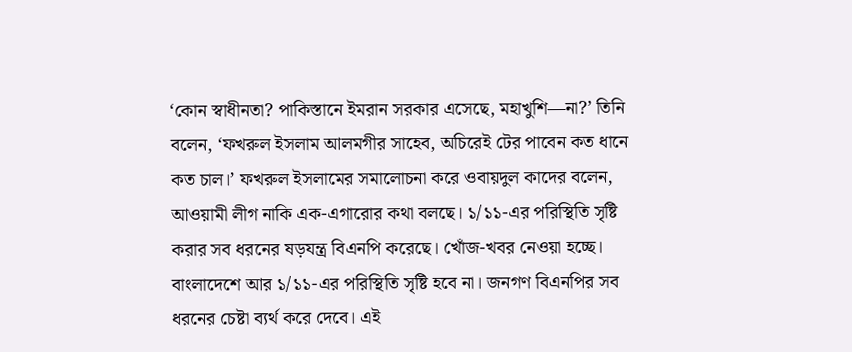‘কোন স্বাধীনতা? পাকিস্তানে ইমরান সরকার এসেছে, মহাখুশি—না?’ তিনি বলেন, ‘ফখরুল ইসলাম আলমগীর সাহেব, অচিরেই টের পাবেন কত ধানে কত চাল।’ ফখরুল ইসলামের সমালোচনা করে ওবায়দুল কাদের বলেন, আওয়ামী লীগ নাকি এক-এগারোর কথা বলছে। ১/১১-এর পরিস্থিতি সৃষ্টি করার সব ধরনের ষড়যন্ত্র বিএনপি করেছে। খোঁজ-খবর নেওয়া হচ্ছে। বাংলাদেশে আর ১/১১-এর পরিস্থিতি সৃষ্টি হবে না। জনগণ বিএনপির সব ধরনের চেষ্টা ব্যর্থ করে দেবে। এই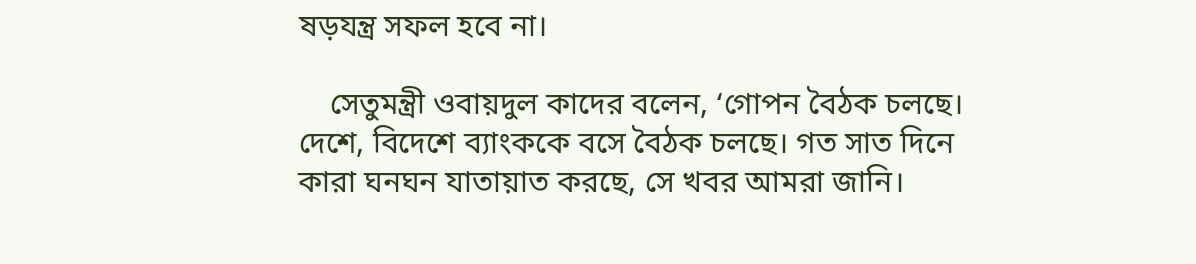ষড়যন্ত্র সফল হবে না।

    সেতুমন্ত্রী ওবায়দুল কাদের বলেন, ‘গোপন বৈঠক চলছে। দেশে, বিদেশে ব্যাংককে বসে বৈঠক চলছে। গত সাত দিনে কারা ঘনঘন যাতায়াত করছে, সে খবর আমরা জানি।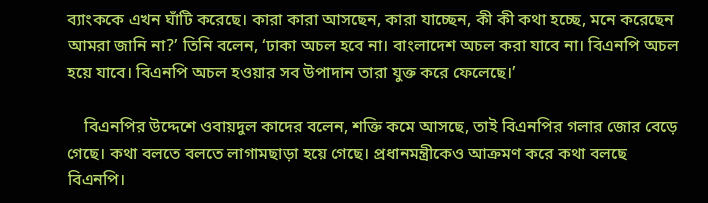ব্যাংককে এখন ঘাঁটি করেছে। কারা কারা আসছেন, কারা যাচ্ছেন, কী কী কথা হচ্ছে, মনে করেছেন আমরা জানি না?’ তিনি বলেন, ‘ঢাকা অচল হবে না। বাংলাদেশ অচল করা যাবে না। বিএনপি অচল হয়ে যাবে। বিএনপি অচল হওয়ার সব উপাদান তারা যুক্ত করে ফেলেছে।’

    বিএনপির উদ্দেশে ওবায়দুল কাদের বলেন, শক্তি কমে আসছে, তাই বিএনপির গলার জোর বেড়ে গেছে। কথা বলতে বলতে লাগামছাড়া হয়ে গেছে। প্রধানমন্ত্রীকেও আক্রমণ করে কথা বলছে বিএনপি।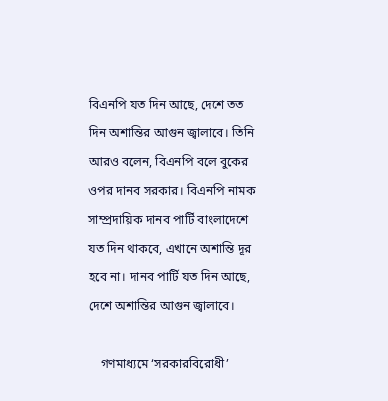বিএনপি যত দিন আছে, দেশে তত দিন অশান্তির আগুন জ্বালাবে। তিনি আরও বলেন, বিএনপি বলে বুকের ওপর দানব সরকার। বিএনপি নামক সাম্প্রদায়িক দানব পার্টি বাংলাদেশে যত দিন থাকবে, এখানে অশান্তি দূর হবে না। দানব পার্টি যত দিন আছে, দেশে অশান্তির আগুন জ্বালাবে।

    গণমাধ্যমে ‘সরকারবিরোধী’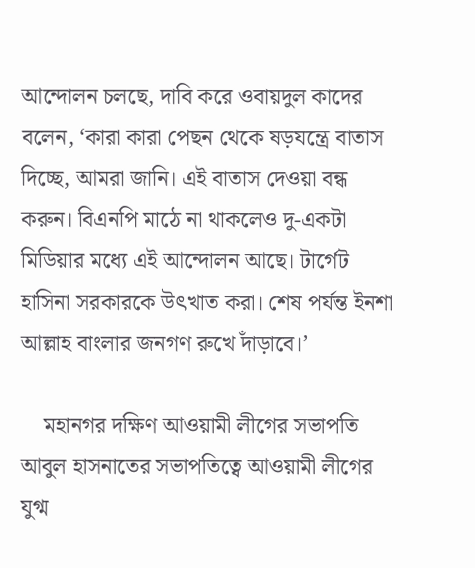আন্দোলন চলছে, দাবি করে ওবায়দুল কাদের বলেন, ‘কারা কারা পেছন থেকে ষড়যন্ত্রে বাতাস দিচ্ছে, আমরা জানি। এই বাতাস দেওয়া বন্ধ করুন। বিএনপি মাঠে না থাকলেও দু-একটা মিডিয়ার মধ্যে এই আন্দোলন আছে। টার্গেট হাসিনা সরকারকে উৎখাত করা। শেষ পর্যন্ত ইনশা আল্লাহ বাংলার জনগণ রুখে দাঁড়াবে।’

    মহানগর দক্ষিণ আওয়ামী লীগের সভাপতি আবুল হাসনাতের সভাপতিত্বে আওয়ামী লীগের যুগ্ম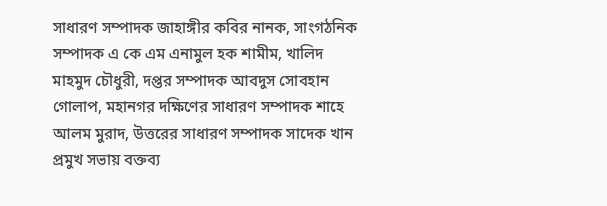সাধারণ সম্পাদক জাহাঙ্গীর কবির নানক, সাংগঠনিক সম্পাদক এ কে এম এনামুল হক শামীম, খালিদ মাহমুদ চৌধুরী, দপ্তর সম্পাদক আবদুস সোবহান গোলাপ, মহানগর দক্ষিণের সাধারণ সম্পাদক শাহে আলম মুরাদ, উত্তরের সাধারণ সম্পাদক সাদেক খান প্রমুখ সভায় বক্তব্য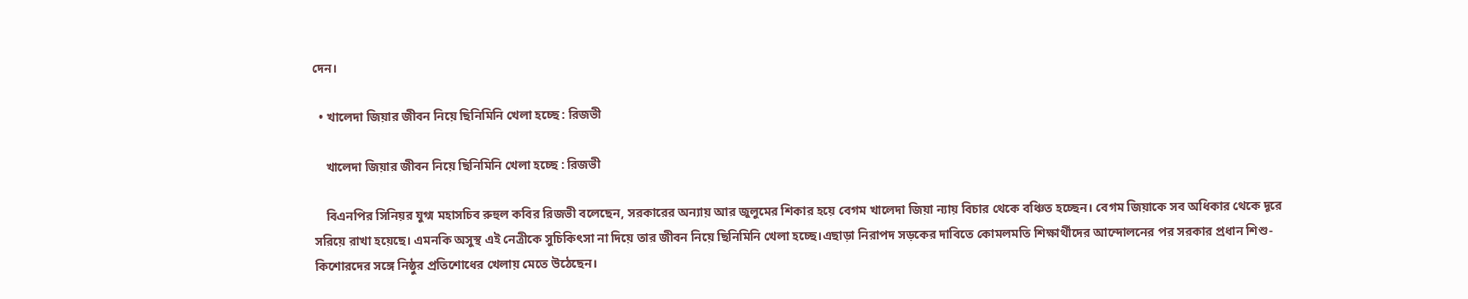দেন।

  • খালেদা জিয়ার জীবন নিয়ে ছিনিমিনি খেলা হচ্ছে : রিজভী

    খালেদা জিয়ার জীবন নিয়ে ছিনিমিনি খেলা হচ্ছে : রিজভী

    বিএনপির সিনিয়র যুগ্ম মহাসচিব রুহুল কবির রিজভী বলেছেন, সরকারের অন্যায় আর জুলুমের শিকার হয়ে বেগম খালেদা জিয়া ন্যায় বিচার থেকে বঞ্চিত হচ্ছেন। বেগম জিয়াকে সব অধিকার থেকে দূরে সরিয়ে রাখা হয়েছে। এমনকি অসুস্থ এই নেত্রীকে সুচিকিৎসা না দিয়ে তার জীবন নিয়ে ছিনিমিনি খেলা হচ্ছে।এছাড়া নিরাপদ সড়কের দাবিতে কোমলমতি শিক্ষার্থীদের আন্দোলনের পর সরকার প্রধান শিশু-কিশোরদের সঙ্গে নিষ্ঠুর প্রতিশোধের খেলায় মেতে উঠেছেন।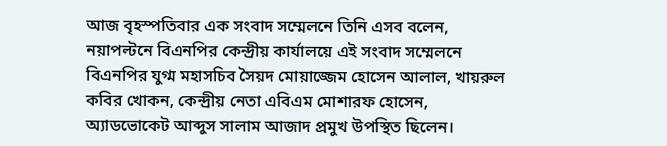আজ বৃহস্পতিবার এক সংবাদ সম্মেলনে তিনি এসব বলেন, নয়াপল্টনে বিএনপির কেন্দ্রীয় কার্যালয়ে এই সংবাদ সম্মেলনে বিএনপির যুগ্ম মহাসচিব সৈয়দ মোয়াজ্জেম হোসেন আলাল, খায়রুল কবির খোকন, কেন্দ্রীয় নেতা এবিএম মোশারফ হোসেন, অ্যাডভোকেট আব্দুস সালাম আজাদ প্রমুখ উপস্থিত ছিলেন।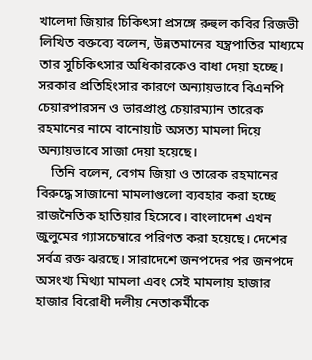খালেদা জিয়ার চিকিৎসা প্রসঙ্গে রুহুল কবির রিজভী লিখিত বক্তব্যে বলেন, উন্নতমানের যন্ত্রপাতির মাধ্যমে তার সুচিকিৎসার অধিকারকেও বাধা দেয়া হচ্ছে। সরকার প্রতিহিংসার কারণে অন্যায়ভাবে বিএনপি চেয়ারপারসন ও ভারপ্রাপ্ত চেয়ারম্যান তারেক রহমানের নামে বানোয়াট অসত্য মামলা দিয়ে অন্যায়ভাবে সাজা দেয়া হয়েছে।
    তিনি বলেন, বেগম জিয়া ও তারেক রহমানের বিরুদ্ধে সাজানো মামলাগুলো ব্যবহার করা হচ্ছে রাজনৈতিক হাতিয়ার হিসেবে। বাংলাদেশ এখন জুলুমের গ্যাসচেম্বারে পরিণত করা হয়েছে। দেশের সর্বত্র রক্ত ঝরছে। সারাদেশে জনপদের পর জনপদে অসংখ্য মিথ্যা মামলা এবং সেই মামলায় হাজার হাজার বিরোধী দলীয় নেতাকর্মীকে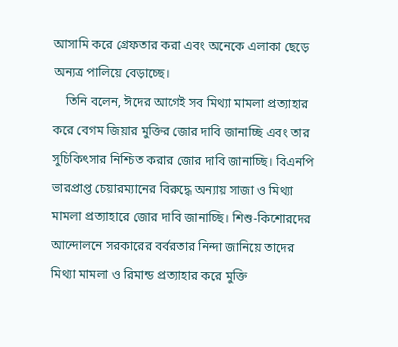আসামি করে গ্রেফতার করা এবং অনেকে এলাকা ছেড়ে অন্যত্র পালিয়ে বেড়াচ্ছে।
    তিনি বলেন, ঈদের আগেই সব মিথ্যা মামলা প্রত্যাহার করে বেগম জিয়ার মুক্তির জোর দাবি জানাচ্ছি এবং তার সুচিকিৎসার নিশ্চিত করার জোর দাবি জানাচ্ছি। বিএনপি ভারপ্রাপ্ত চেয়ারম্যানের বিরুদ্ধে অন্যায় সাজা ও মিথ্যা মামলা প্রত্যাহারে জোর দাবি জানাচ্ছি। শিশু-কিশোরদের আন্দোলনে সরকারের বর্বরতার নিন্দা জানিয়ে তাদের মিথ্যা মামলা ও রিমান্ড প্রত্যাহার করে মুক্তি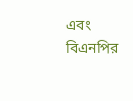এবং বিএনপির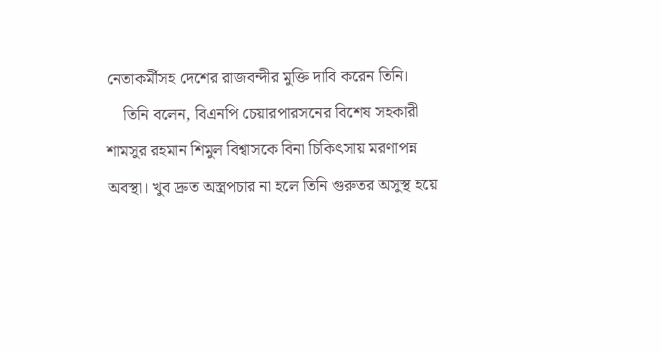নেতাকর্মীসহ দেশের রাজবন্দীর মুক্তি দাবি করেন তিনি।
    তিনি বলেন, বিএনপি চেয়ারপারসনের বিশেষ সহকারী শামসুর রহমান শিমুল বিশ্বাসকে বিনা চিকিৎসায় মরণাপন্ন অবস্থা। খুব দ্রুত অস্ত্রপচার না হলে তিনি গুরুতর অসুস্থ হয়ে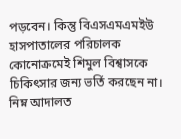পড়বেন। কিন্তু বিএসএমএমইউ হাসপাতালের পরিচালক কোনোক্রমেই শিমুল বিশ্বাসকে চিকিৎসার জন্য ভর্তি করছেন না। নিম্ন আদালত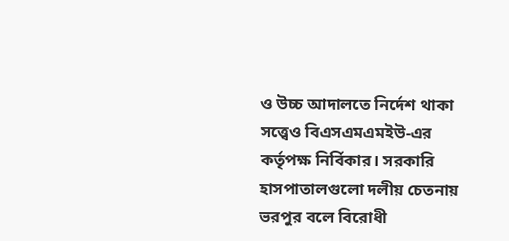ও উচ্চ আদালতে নির্দেশ থাকা সত্ত্বেও বিএসএমএমইউ-এর কর্তৃপক্ষ নির্বিকার। সরকারি হাসপাতালগুলো দলীয় চেতনায় ভরপুর বলে বিরোধী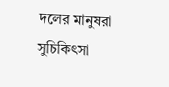দলের মানুষরা সুচিকিৎসা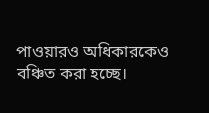পাওয়ারও অধিকারকেও বঞ্চিত করা হচ্ছে।